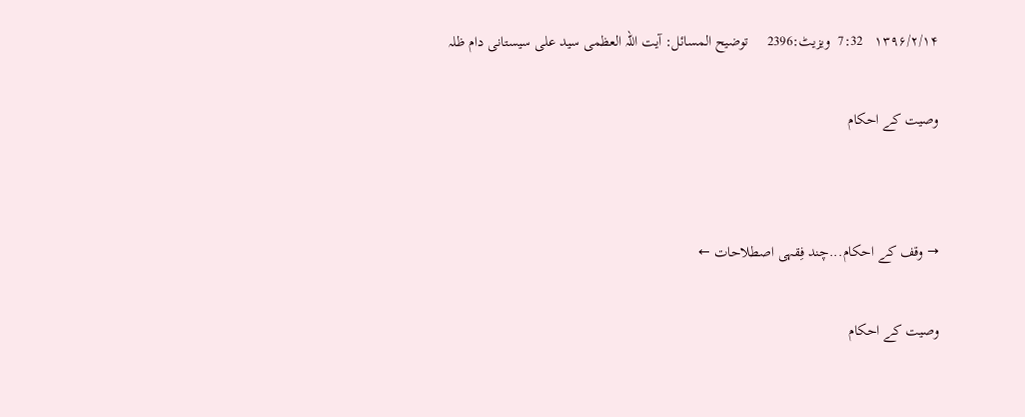۱۳۹۶/۲/۱۴   7:32  ویزیٹ:2396     توضیح المسائل: آیت اللہ العظمی سید علی سیستانی دام ظلہ


وصیت کے احکام




→ وقف کے احکام...چند فِقہی اصطلاحات ←


وصیت کے احکام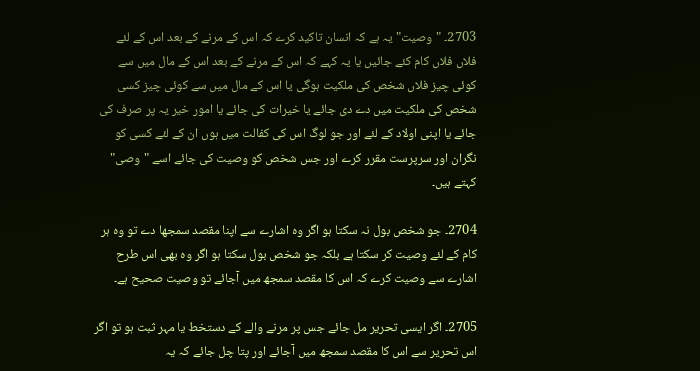2703۔ "وصیت" یہ ہے کہ انسان تاکید کرے کہ اس کے مرنے کے بعد اس کے لئے فلاں فلاں کام کئے جائیں یا یہ کہے کہ اس کے مرنے کے بعد اس کے مال میں سے کوئی چیز فلاں شخص کی ملکیت ہوگی یا اس کے مال میں سے کوئی چیز کسی شخص کی ملکیت میں دے دی جائے یا خیرات کی جائے یا امور خیر یہ پر صرف کی جائے یا اپنی اولاد کے لئے اور جو لوگ اس کی کفالت میں ہوں ان کے لئے کسی کو نگران اور سرپرست مقرر کرے اور جس شخص کو وصیت کی جائے اسے "وصی" کہتے ہیں۔

2704۔ جو شخص بول نہ سکتا ہو اگر وہ اشارے سے اپنا مقصد سمجھا دے تو وہ ہر کام کے لئے وصیت کر سکتا ہے بلکہ جو شخص بول سکتا ہو اگر وہ بھی اس طرح اشارے سے وصیت کرے کہ اس کا مقصد سمجھ میں آجائے تو وصیت صحیح ہے۔

2705۔ اگر ایسی تحریر مل جائے جس پر مرنے والے کے دستخط یا مہر ثبت ہو تو اگر اس تحریر سے اس کا مقصد سمجھ میں آجائے اور پتا چل جائے کہ یہ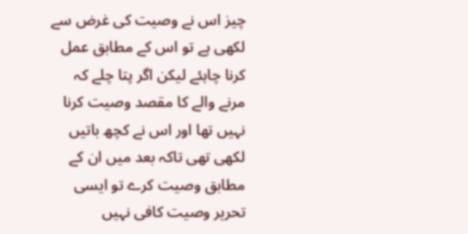چیز اس نے وصیت کی غرض سے لکھی ہے تو اس کے مطابق عمل کرنا چاہئے لیکن اگر پتا چلے کہ مرنے والے کا مقصد وصیت کرنا نہیں تھا اور اس نے کچھ باتیں لکھی تھی تاکہ بعد میں ان کے مطابق وصیت کرے تو ایسی تحریر وصیت کافی نہیں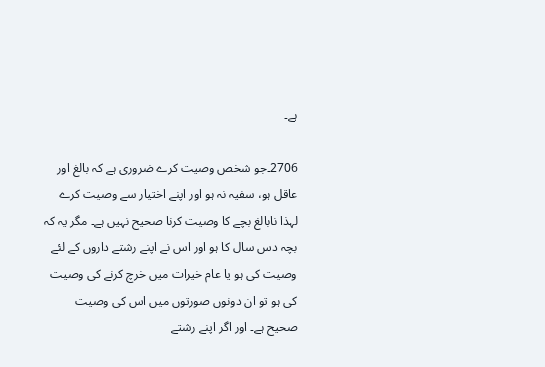ہے۔

2706۔جو شخص وصیت کرے ضروری ہے کہ بالغ اور عاقل ہو، سفیہ نہ ہو اور اپنے اختیار سے وصیت کرے لہذا نابالغ بچے کا وصیت کرنا صحیح نہیں ہے۔ مگر یہ کہ بچہ دس سال کا ہو اور اس نے اپنے رشتے داروں کے لئے وصیت کی ہو یا عام خیرات میں خرچ کرنے کی وصیت کی ہو تو ان دونوں صورتوں میں اس کی وصیت صحیح ہے۔ اور اگر اپنے رشتے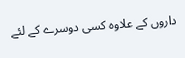داروں کے علاوہ کسی دوسرے کے لئے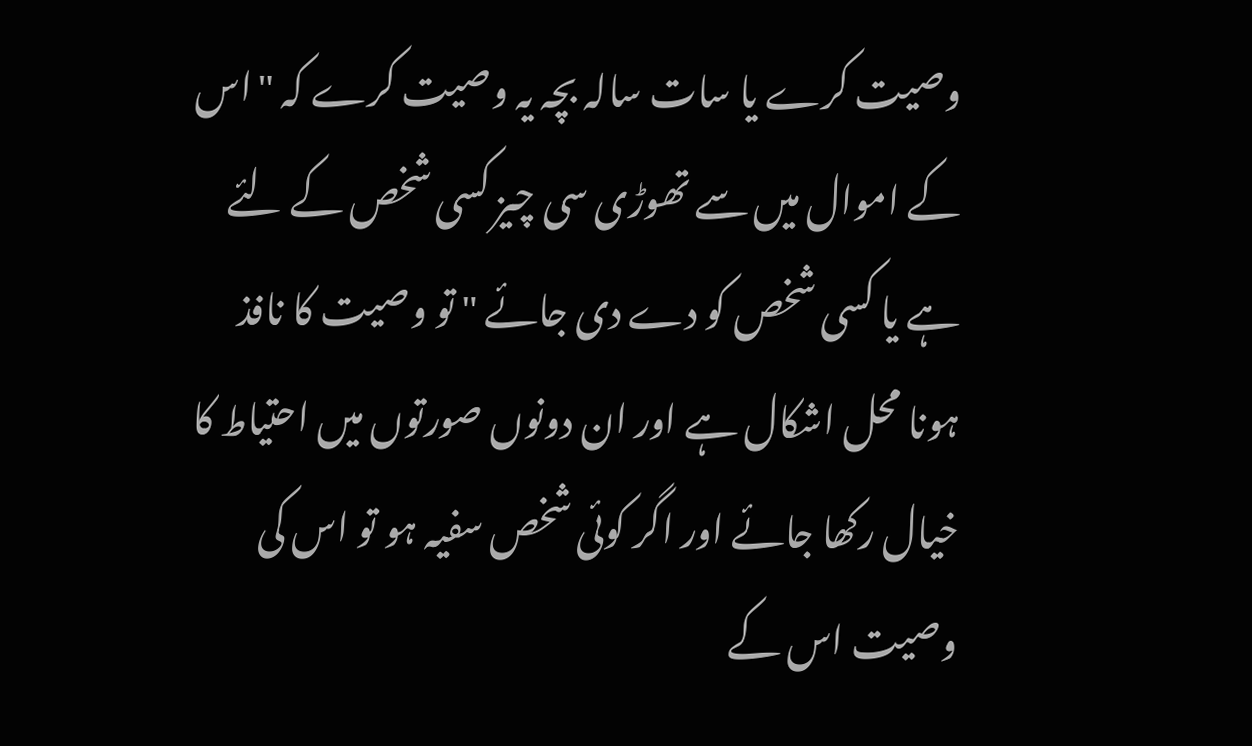وصیت کرے یا سات سالہ بچہ یہ وصیت کرے کہ "اس کے اموال میں سے تھوڑی سی چیز کسی شخص کے لئے ہے یا کسی شخص کو دے دی جائے " تو وصیت کا نافذ ہونا محل اشکال ہے اور ان دونوں صورتوں میں احتیاط کا خیال رکھا جائے اور اگر کوئی شخص سفیہ ہو تو اس کی وصیت اس کے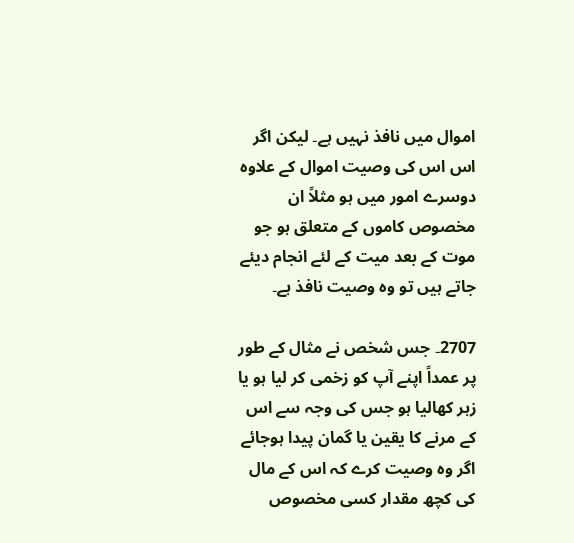اموال میں نافذ نہیں ہے۔ لیکن اگر اس اس کی وصیت اموال کے علاوہ دوسرے امور میں ہو مثلاً ان مخصوص کاموں کے متعلق ہو جو موت کے بعد میت کے لئے انجام دیئے جاتے ہیں تو وہ وصیت نافذ ہے۔

2707۔ جس شخص نے مثال کے طور پر عمداً اپنے آپ کو زخمی کر لیا ہو یا زہر کھالیا ہو جس کی وجہ سے اس کے مرنے کا یقین یا گمان پیدا ہوجائے اگر وہ وصیت کرے کہ اس کے مال کی کچھ مقدار کسی مخصوص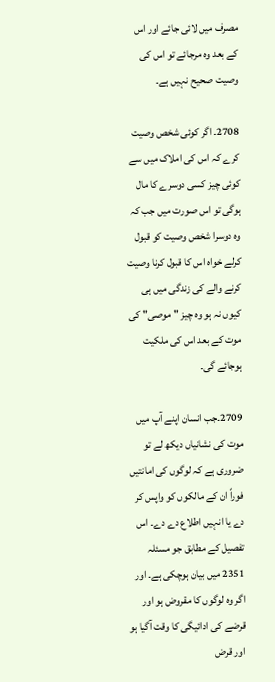مصرف میں لائی جائے اور اس کے بعد وہ مرجائے تو اس کی وصیت صحیح نہیں ہے۔

2708۔ اگر کوئی شخص وصیت کرے کہ اس کی املاک میں سے کوئی چیز کسی دوسرے کا مال ہوگی تو اس صورت میں جب کہ وہ دوسرا شخص وصیت کو قبول کرلے خواہ اس کا قبول کرنا وصیت کرنے والے کی زندگی میں ہی کیوں نہ ہو وہ چیز "موصی" کی موت کے بعد اس کی ملکیت ہوجائے گی۔

2709۔جب انسان اپنے آپ میں موت کی نشانیاں دیکھ لے تو ضروری ہے کہ لوگوں کی امانتیں فوراً ان کے مالکوں کو واپس کر دے یا انہیں اطلاع دے دے۔ اس تفصیل کے مطابق جو مسئلہ 2351 میں بیان ہوچکی ہے۔ اور اگر وہ لوگوں کا مقروض ہو اور قرضے کی ادائیگی کا وقت آگیا ہو اور قرض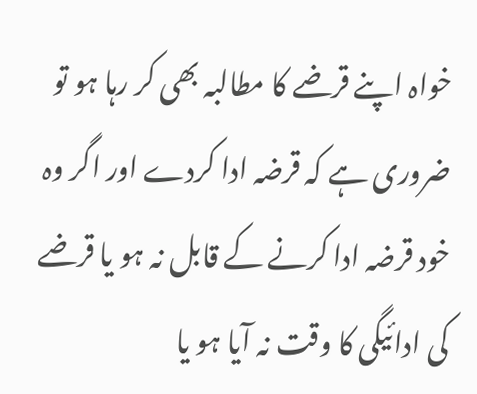خواہ اپنے قرضے کا مطالبہ بھی کر رہا ہو تو ضروری ہے کہ قرضہ ادا کردے اور اگر وہ خود قرضہ ادا کرنے کے قابل نہ ہو یا قرضے کی ادائیگی کا وقت نہ آیا ہو یا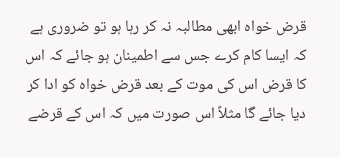قرض خواہ ابھی مطالبہ نہ کر رہا ہو تو ضروری ہے کہ ایسا کام کرے جس سے اطمینان ہو جائے کہ اس کا قرض اس کی موت کے بعد قرض خواہ کو ادا کر دیا جائے گا مثلاً اس صورت میں کہ اس کے قرضے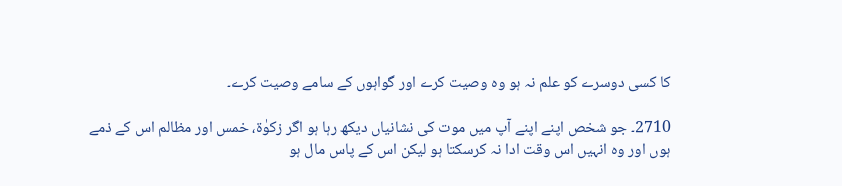کا کسی دوسرے کو علم نہ ہو وہ وصیت کرے اور گواہوں کے سامے وصیت کرے۔

2710۔ جو شخص اپنے اپنے آپ میں موت کی نشانیاں دیکھ رہا ہو اگر زکوٰۃ، خمس اور مظالم اس کے ذمے ہوں اور وہ انہیں اس وقت ادا نہ کرسکتا ہو لیکن اس کے پاس مال ہو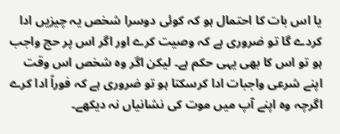یا اس بات کا احتمال ہو کہ کوئی دوسرا شخص یہ چیزیں ادا کردے گا تو ضروری ہے کہ وصیت کرے اور اگر اس پر حج واجب ہو تو اس کا بھی یہی حکم ہے۔ لیکن اگر وہ شخص اس وقت اپنے شرعی واجبات ادا کرسکتا ہو تو ضروری ہے کہ فوراً ادا کرے اگرچہ وہ اپنے آپ میں موت کی نشانیاں نہ دیکھے۔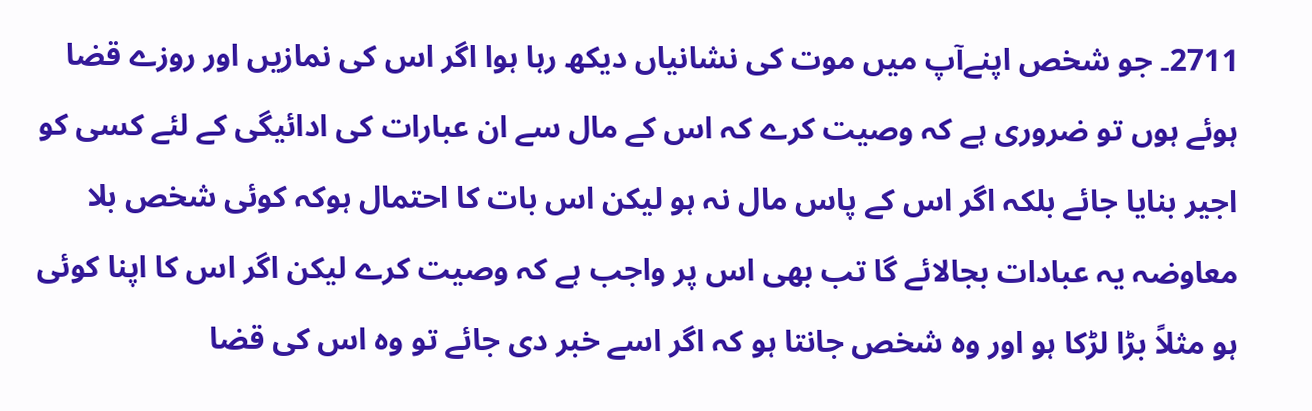2711۔ جو شخص اپنےآپ میں موت کی نشانیاں دیکھ رہا ہوا اگر اس کی نمازیں اور روزے قضا ہوئے ہوں تو ضروری ہے کہ وصیت کرے کہ اس کے مال سے ان عبارات کی ادائیگی کے لئے کسی کو اجیر بنایا جائے بلکہ اگر اس کے پاس مال نہ ہو لیکن اس بات کا احتمال ہوکہ کوئی شخص بلا معاوضہ یہ عبادات بجالائے گا تب بھی اس پر واجب ہے کہ وصیت کرے لیکن اگر اس کا اپنا کوئی ہو مثلاً بڑا لڑکا ہو اور وہ شخص جانتا ہو کہ اگر اسے خبر دی جائے تو وہ اس کی قضا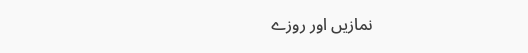نمازیں اور روزے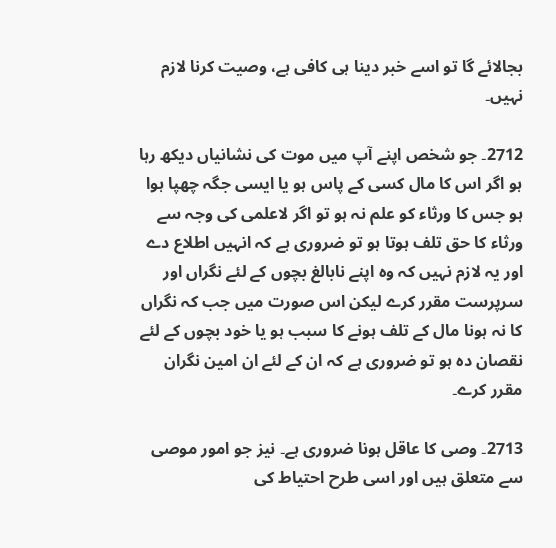بجالائے گا تو اسے خبر دینا ہی کافی ہے، وصیت کرنا لازم نہیں۔

2712۔ جو شخص اپنے آپ میں موت کی نشانیاں دیکھ رہا ہو اگر اس کا مال کسی کے پاس ہو یا ایسی جگہ چھپا ہوا ہو جس کا ورثاء کو علم نہ ہو تو اگر لاعلمی کی وجہ سے ورثاء کا حق تلف ہوتا ہو تو ضروری ہے کہ انہیں اطلاع دے اور یہ لازم نہیں کہ وہ اپنے نابالغ بچوں کے لئے نگراں اور سرپرست مقرر کرے لیکن اس صورت میں جب کہ نگراں کا نہ ہونا مال کے تلف ہونے کا سبب ہو یا خود بچوں کے لئے نقصان دہ ہو تو ضروری ہے کہ ان کے لئے ان امین نگران مقرر کرے۔

2713۔ وصی کا عاقل ہونا ضروری ہے۔ نیز جو امور موصی سے متعلق ہیں اور اسی طرح احتیاط کی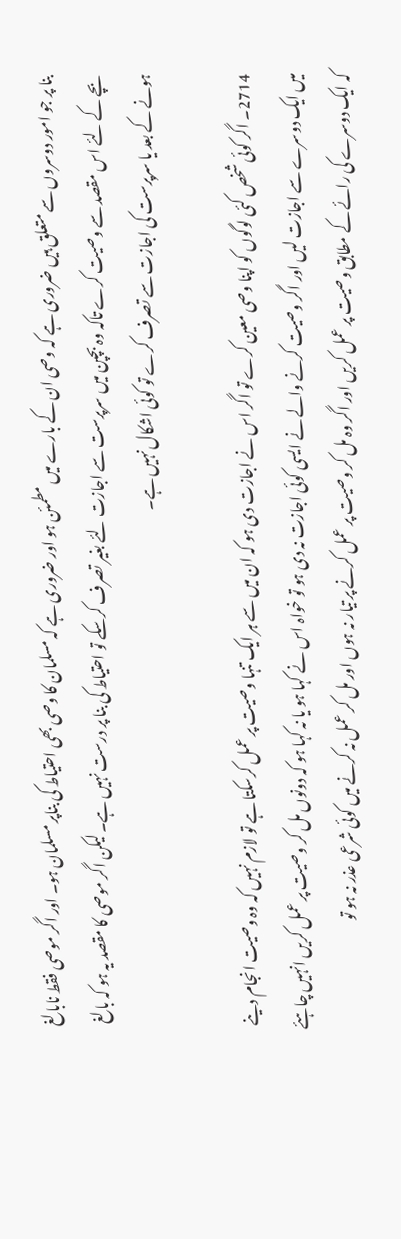بنا پر جو امور دوسروں سے متعلق ہیں ضروری ہے کہ وصی ان کے بارے میں مطمئن ہو اور ضروری ہے کہ مسلمان کا وصی بھی احتیاط کی بناپر مسلمان ہو۔ اور اگر موصی فقط نابالغ بچے کے لئے اس مقصد سے وصیت کرے تاکہ وہ بچپن میں سرپرست سے اجازت لئے بغیر تصرف کرسکے تو احتیاط کی بنا پر درست نہیں ہے۔ لیکن اگر موصی کا مقصد یہ ہو کہ بالغ ہونے کے بعد یا سرپرست کی اجازت سے تصرف کرے تو کوئی اشکال نہیں ہے۔

2714۔ اگر کوئی شخص کئی لوگوں کو اپنا وصی معین کرے تو اگر اس نے اجازت دی ہو کہ ان میں سے ہر ایک تنہا وصیت پر عمل کرسکتا ہے تو لازم نہیں کہ وہ وصیت انجام دینے میں ایک دوسرے سے اجازت لیں اور اگر وصیت کرنے والے نے ایسی کوئی اجازت نہ دی ہو تو خواہ اس نے کہا ہو یا نہ کہا ہو کہ دونوں مل کر وصیت پر عمل کریں انہیں چاہئے کہ ایک دوسرے کی رائے کے مطابق وصیت پر عمل کریں اور اگر وہ مل کر وصیت پر عمل کرنے پر تیار نہ ہوں اور مل کر عمل نہ کرنے میں کوئی شرعی عذر نہ ہو تو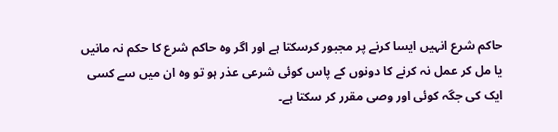حاکم شرع انہیں ایسا کرنے پر مجبور کرسکتا ہے اور اگر وہ حاکم شرع کا حکم نہ مانیں یا مل کر عمل نہ کرنے کا دونوں کے پاس کوئی شرعی عذر ہو تو وہ ان میں سے کسی ایک کی جگہ کوئی اور وصی مقرر کر سکتا ہے۔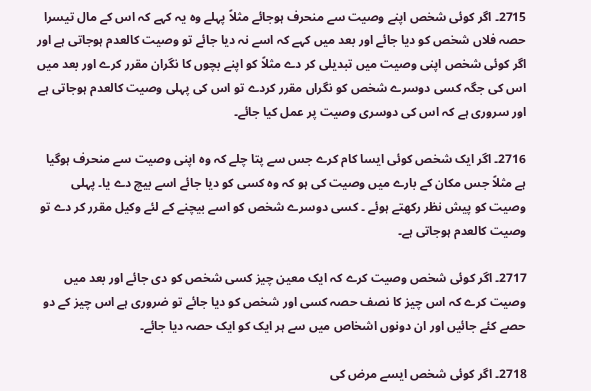2715۔ اگر کوئی شخص اپنے وصیت سے منحرف ہوجائے مثلاً پہلے وہ یہ کہے کہ اس کے مال تیسرا حصہ فلاں شخص کو دیا جائے اور بعد میں کہے کہ اسے نہ دیا جائے تو وصیت کالعدم ہوجاتی ہے اور اگر کوئی شخص اپنی وصیت میں تبدیلی کر دے مثلاً کو اپنے بچوں کا نگران مقرر کرے اور بعد میں اس کی جگہ کسی دوسرے شخص کو نگراں مقرر کردے تو اس کی پہلی وصیت کالعدم ہوجاتی ہے اور سروری ہے کہ اس کی دوسری وصیت پر عمل کیا جائے۔

2716۔ اگر ایک شخص کوئی ایسا کام کرے جس سے پتا چلے کہ وہ اپنی وصیت سے منحرف ہوگیا ہے مثلاً جس مکان کے بارے میں وصیت کی ہو کہ وہ کسی کو دیا جائے اسے بیچ دے یا۔ پہلی وصیت کو پیش نظر رکھتے ہوئے ۔ کسی دوسرے شخص کو اسے بیچنے کے لئے وکیل مقرر کر دے تو وصیت کالعدم ہوجاتی ہے۔

2717۔ اگر کوئی شخص وصیت کرے کہ ایک معین چیز کسی شخص کو دی جائے اور بعد میں وصیت کرے کہ اس چیز کا نصف حصہ کسی اور شخص کو دیا جائے تو ضروری ہے اس چیز کے دو حصے کئے جائیں اور ان دونوں اشخاص میں سے ہر ایک کو ایک حصہ دیا جائے۔

2718۔ اگر کوئی شخص ایسے مرض کی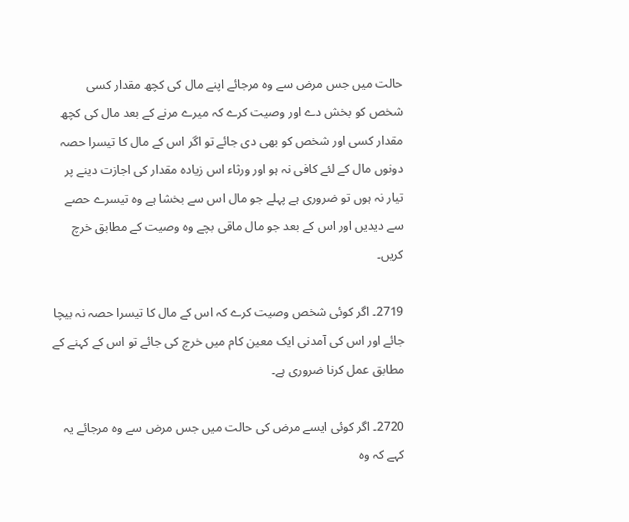حالت میں جس مرض سے وہ مرجائے اپنے مال کی کچھ مقدار کسی شخص کو بخش دے اور وصیت کرے کہ میرے مرنے کے بعد مال کی کچھ مقدار کسی اور شخص کو بھی دی جائے تو اگر اس کے مال کا تیسرا حصہ دونوں مال کے لئے کافی نہ ہو اور ورثاء اس زیادہ مقدار کی اجازت دینے پر تیار نہ ہوں تو ضروری ہے پہلے جو مال اس سے بخشا ہے وہ تیسرے حصے سے دیدیں اور اس کے بعد جو مال ماقی بچے وہ وصیت کے مطابق خرچ کریں۔

2719۔ اگر کوئی شخص وصیت کرے کہ اس کے مال کا تیسرا حصہ نہ بیچا جائے اور اس کی آمدنی ایک معین کام میں خرچ کی جائے تو اس کے کہنے کے مطابق عمل کرنا ضروری ہے۔

2720۔ اگر کوئی ایسے مرض کی حالت میں جس مرض سے وہ مرجائے یہ کہے کہ وہ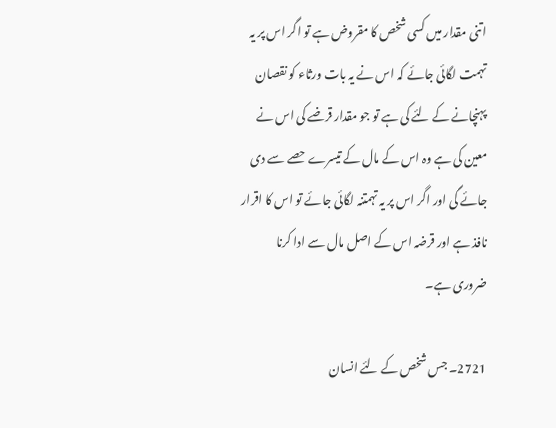اتنی مقدار میں کسی شخص کا مقروض ہے تو اگر اس پر یہ تہمت لگائی جائے کہ اس نے یہ بات ورثاء کو نقصان پہنچانے کے لئے کی ہے تو جو مقدار قرضے کی اس نے معین کی ہے وہ اس کے مال کے تیسرے حصے سے دی جائے گی اور اگر اس پر یہ تہمتنہ لگائی جائے تو اس کا اقرار نافذ ہے اور قرضہ اس کے اصل مال سے ادا کرنا ضروری ہے۔

2721۔ جس شخص کے لئے انسان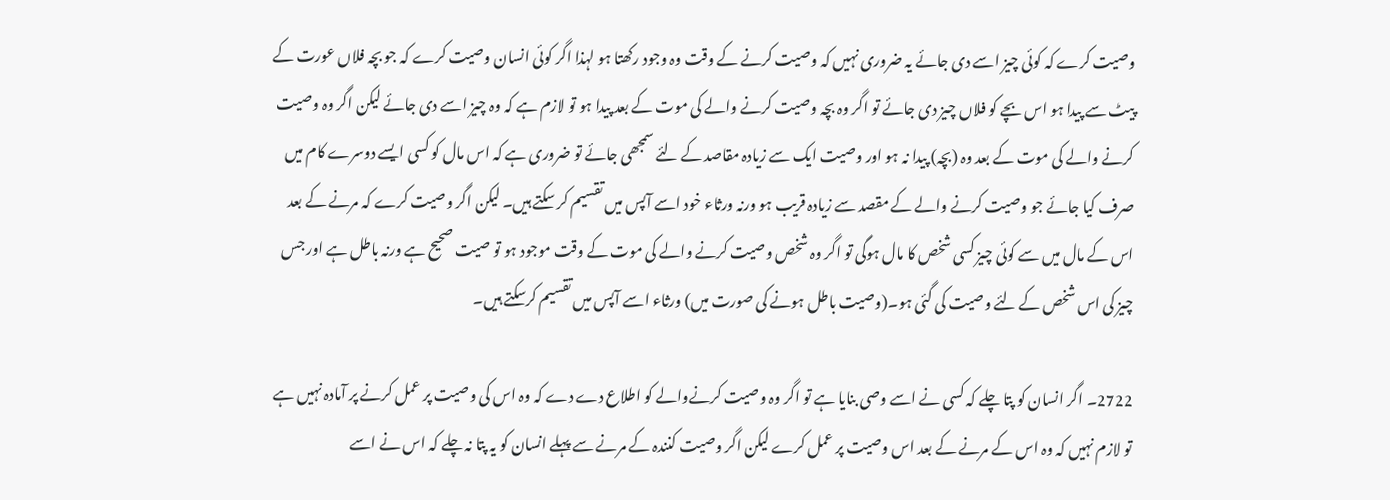وصیت کرے کہ کوئی چیز اسے دی جائے یہ ضروری نہیں کہ وصیت کرنے کے وقت وہ وجود رکھتا ہو لہذا اگر کوئی انسان وصیت کرے کہ جو بچہ فلاں عورت کے پیٹ سے پیدا ہو اس بچے کو فلاں چیز دی جائے تو اگر وہ بچہ وصیت کرنے والے کی موت کے بعد پیدا ہو تو لازم ہے کہ وہ چیز اسے دی جائے لیکن اگر وہ وصیت کرنے والے کی موت کے بعد وہ (بچہ) پیدا نہ ہو اور وصیت ایک سے زیادہ مقاصد کے لئے سمجھی جائے تو ضروری ہے کہ اس مال کو کسی ایسے دوسرے کام میں صرف کیا جائے جو وصیت کرنے والے کے مقصد سے زیادہ قریب ہو ورنہ ورثاء خود اسے آپس میں تقسیم کر سکتے ہیں۔ لیکن اگر وصیت کرے کہ مرنے کے بعد اس کے مال میں سے کوئی چیز کسی شخص کا مال ہوگی تو اگر وہ شخص وصیت کرنے والے کی موت کے وقت موجود ہو تو صیت صحیح ہے ورنہ باطل ہے اور جس چیز کی اس شخص کے لئے وصیت کی گئی ہو۔(وصیت باطل ہونے کی صورت میں) ورثاء اسے آپس میں تقسیم کرسکتے ہیں۔

2722۔ اگر انسان کو پتا چلے کہ کسی نے اسے وصی بنایا ہے تو اگر وہ وصیت کرنےوالے کو اطلاع دے دے کہ وہ اس کی وصیت پر عمل کرنے پر آمادہ نہیں ہے تو لازم نہیں کہ وہ اس کے مرنے کے بعد اس وصیت پر عمل کرے لیکن اگر وصیت کنندہ کے مرنے سے پہلے انسان کو یہ پتا نہ چلے کہ اس نے اسے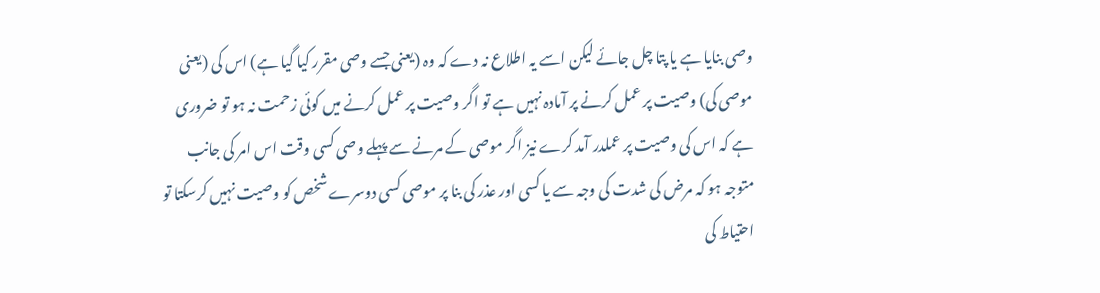وصی بنایا ہے یا پتا چل جائے لیکن اسے یہ اطلاع نہ دے کہ وہ (یعنی جسے وصی مقرر کیا گیا ہے) اس کی (یعنی موصی کی) وصیت پر عمل کرنے پر آمادہ نہیں ہے تو اگر وصیت پر عمل کرنے میں کوئی زحمت نہ ہو تو ضروری ہے کہ اس کی وصیت پر عملدر آمد کرے نیز اگر موصی کے مرنے سے پہلے وصی کسی وقت اس امر کی جانب متوجہ ہو کہ مرض کی شدت کی وجہ سے یا کسی اور عذر کی بنا پر موصی کسی دوسرے شخص کو وصیت نہیں کرسکتا تو احتیاط کی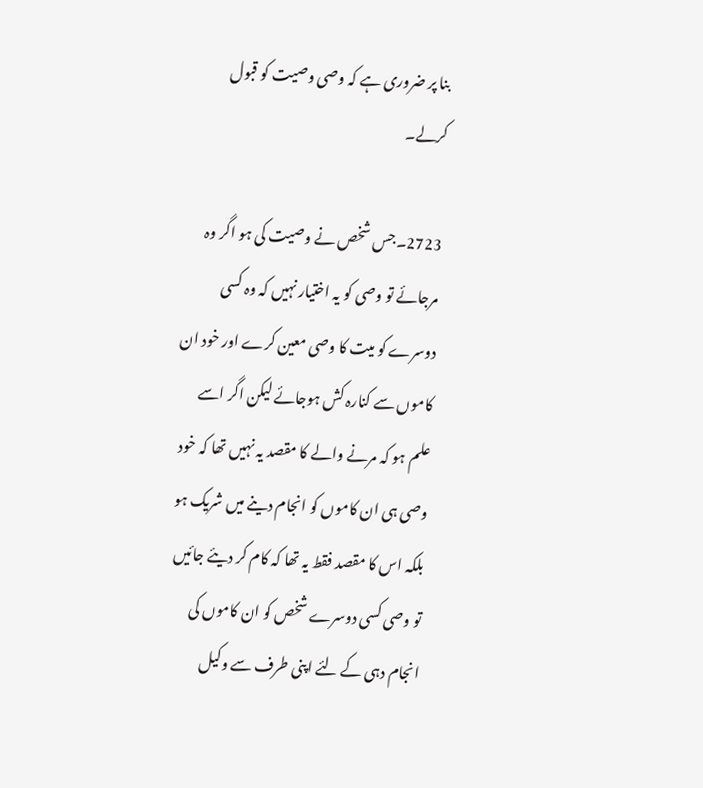بنا پر ضروری ہے کہ وصی وصیت کو قبول کرلے۔

2723۔جس شخص نے وصیت کی ہو اگر وہ مرجائے تو وصی کو یہ اختیار نہیں کہ وہ کسی دوسرے کو میت کا وصی معین کرے اور خود ان کاموں سے کنارہ کش ہوجائے لیکن اگر اسے علم ہو کہ مرنے والے کا مقصد یہ نہیں تھا کہ خود وصی ہی ان کاموں کو انجام دینے میں شریک ہو بلکہ اس کا مقصد فقط یہ تھا کہ کام کر دیئے جائیں تو وصی کسی دوسرے شخص کو ان کاموں کی انجام دہی کے لئے اپنی طرف سے وکیل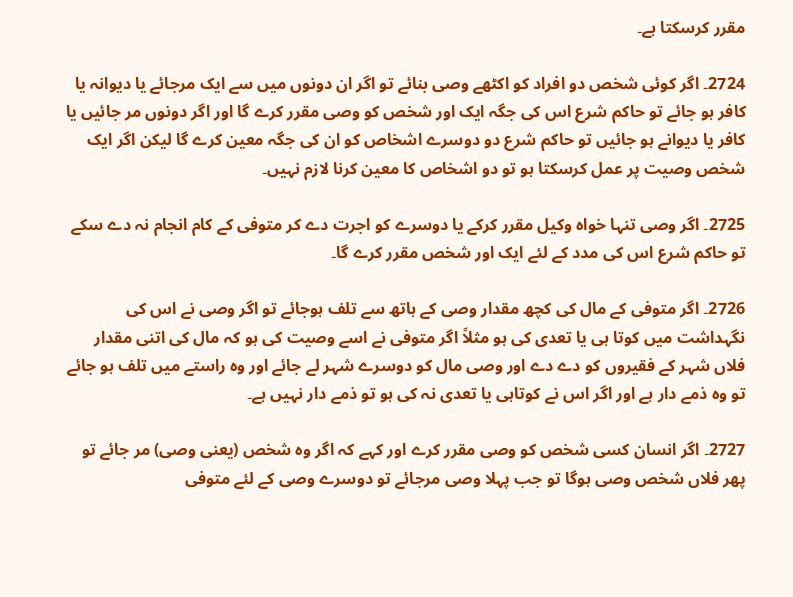مقرر کرسکتا ہے۔

2724۔ اگر کوئی شخص دو افراد کو اکٹھے وصی بنائے تو اگر ان دونوں میں سے ایک مرجائے یا دیوانہ یا کافر ہو جائے تو حاکم شرع اس کی جگہ ایک اور شخص کو وصی مقرر کرے گا اور اگر دونوں مر جائیں یا کافر یا دیوانے ہو جائیں تو حاکم شرع دو دوسرے اشخاص کو ان کی جگہ معین کرے گا لیکن اگر ایک شخص وصیت پر عمل کرسکتا ہو تو دو اشخاص کا معین کرنا لازم نہیں۔

2725۔ اگر وصی تنہا خواہ وکیل مقرر کرکے یا دوسرے کو اجرت دے کر متوفی کے کام انجام نہ دے سکے تو حاکم شرع اس کی مدد کے لئے ایک اور شخص مقرر کرے گا۔

2726۔ اگر متوفی کے مال کی کچھ مقدار وصی کے ہاتھ سے تلف ہوجائے تو اگر وصی نے اس کی نگہداشت میں کوتا ہی یا تعدی کی ہو مثلاً اگر متوفی نے اسے وصیت کی ہو کہ مال کی اتنی مقدار فلاں شہر کے فقیروں کو دے دے اور وصی مال کو دوسرے شہر لے جائے اور وہ راستے میں تلف ہو جائے تو وہ ذمے دار ہے اور اگر اس نے کوتاہی یا تعدی نہ کی ہو تو ذمے دار نہیں ہے۔

2727۔ اگر انسان کسی شخص کو وصی مقرر کرے اور کہے کہ اگر وہ شخص (یعنی وصی) مر جائے تو پھر فلاں شخص وصی ہوگا تو جب پہلا وصی مرجائے تو دوسرے وصی کے لئے متوفی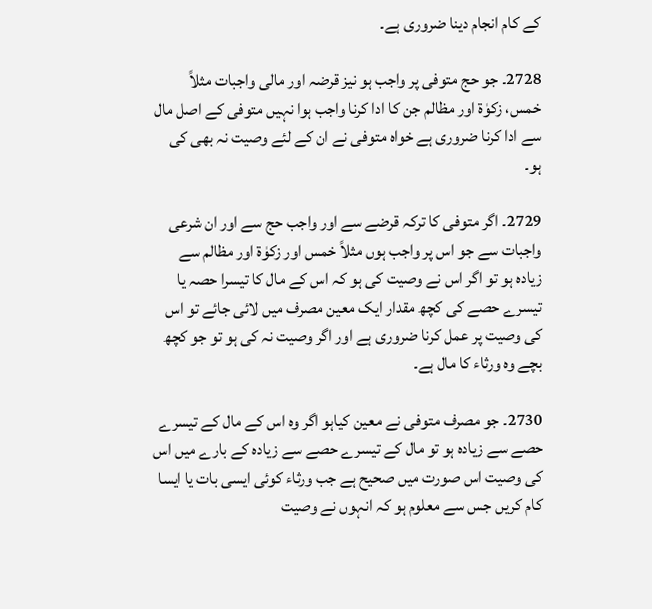کے کام انجام دینا ضروری ہے۔

2728۔ جو حج متوفی پر واجب ہو نیز قرضہ اور مالی واجبات مثلاً خمس، زکوٰۃ اور مظالم جن کا ادا کرنا واجب ہوا نہیں متوفی کے اصل مال سے ادا کرنا ضروری ہے خواہ متوفی نے ان کے لئے وصیت نہ بھی کی ہو۔

2729۔ اگر متوفی کا ترکہ قرضے سے اور واجب حج سے اور ان شرعی واجبات سے جو اس پر واجب ہوں مثلاً خمس اور زکوٰۃ اور مظالم سے زیادہ ہو تو اگر اس نے وصیت کی ہو کہ اس کے مال کا تیسرا حصہ یا تیسرے حصے کی کچھ مقدار ایک معین مصرف میں لائی جائے تو اس کی وصیت پر عمل کرنا ضروری ہے اور اگر وصیت نہ کی ہو تو جو کچھ بچے وہ ورثاء کا مال ہے۔

2730۔ جو مصرف متوفی نے معین کیاہو اگر وہ اس کے مال کے تیسرے حصے سے زیادہ ہو تو مال کے تیسرے حصے سے زیادہ کے بارے میں اس کی وصیت اس صورت میں صحیح ہے جب ورثاء کوئی ایسی بات یا ایسا کام کریں جس سے معلوم ہو کہ انہوں نے وصیت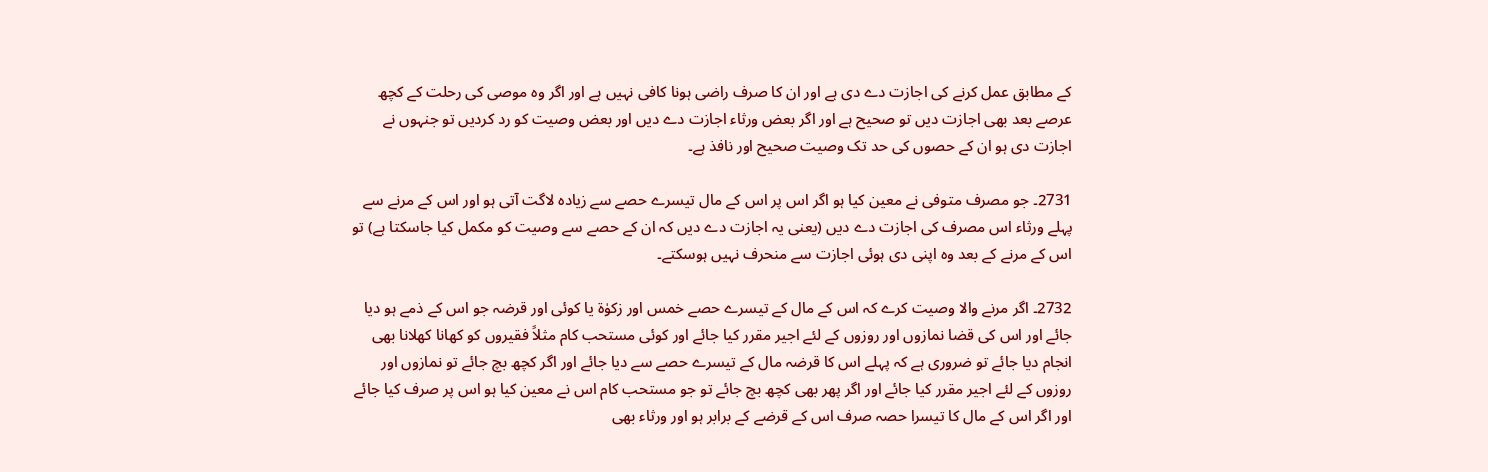کے مطابق عمل کرنے کی اجازت دے دی ہے اور ان کا صرف راضی ہونا کافی نہیں ہے اور اگر وہ موصی کی رحلت کے کچھ عرصے بعد بھی اجازت دیں تو صحیح ہے اور اگر بعض ورثاء اجازت دے دیں اور بعض وصیت کو رد کردیں تو جنہوں نے اجازت دی ہو ان کے حصوں کی حد تک وصیت صحیح اور نافذ ہے۔

2731۔ جو مصرف متوفی نے معین کیا ہو اگر اس پر اس کے مال تیسرے حصے سے زیادہ لاگت آتی ہو اور اس کے مرنے سے پہلے ورثاء اس مصرف کی اجازت دے دیں (یعنی یہ اجازت دے دیں کہ ان کے حصے سے وصیت کو مکمل کیا جاسکتا ہے) تو اس کے مرنے کے بعد وہ اپنی دی ہوئی اجازت سے منحرف نہیں ہوسکتے۔

2732۔ اگر مرنے والا وصیت کرے کہ اس کے مال کے تیسرے حصے خمس اور زکوٰۃ یا کوئی اور قرضہ جو اس کے ذمے ہو دیا جائے اور اس کی قضا نمازوں اور روزوں کے لئے اجیر مقرر کیا جائے اور کوئی مستحب کام مثلاً فقیروں کو کھانا کھلانا بھی انجام دیا جائے تو ضروری ہے کہ پہلے اس کا قرضہ مال کے تیسرے حصے سے دیا جائے اور اگر کچھ بچ جائے تو نمازوں اور روزوں کے لئے اجیر مقرر کیا جائے اور اگر پھر بھی کچھ بچ جائے تو جو مستحب کام اس نے معین کیا ہو اس پر صرف کیا جائے اور اگر اس کے مال کا تیسرا حصہ صرف اس کے قرضے کے برابر ہو اور ورثاء بھی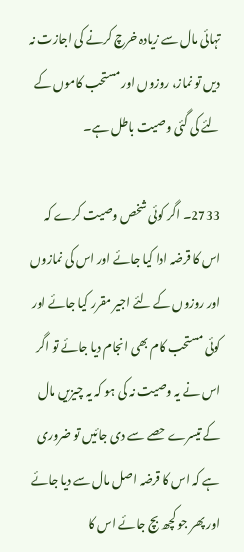تہائی مال سے زیادہ خرچ کرنے کی اجازت نہ دیں تو نماز، روزوں اور مستحب کاموں کے لئے کی گئی وصیت باطل ہے۔

2733۔ اگر کوئی شخص وصیت کرے کہ اس کا قرضہ ادا کیا جائے اور اس کی نمازوں اور روزوں کے لئے اجیر مقرر کیا جائے اور کوئی مستحب کام بھی انجام دیا جائے تو اگر اس نے یہ وصیت نہ کی ہو کہ یہ چیزیں مال کے تیسرے حصے سے دی جائیں تو ضروری ہے کہ اس کا قرضہ اصل مال سے دیا جائے اور پھر جو کچھ بچ جائے اس کا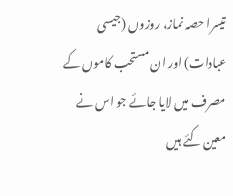تیسرا حصہ نماز، روزوں (جیسی عبادات) اور ان مستحب کاموں کے مصرف میں لایا جائے جو اس نے معین کئے ہیں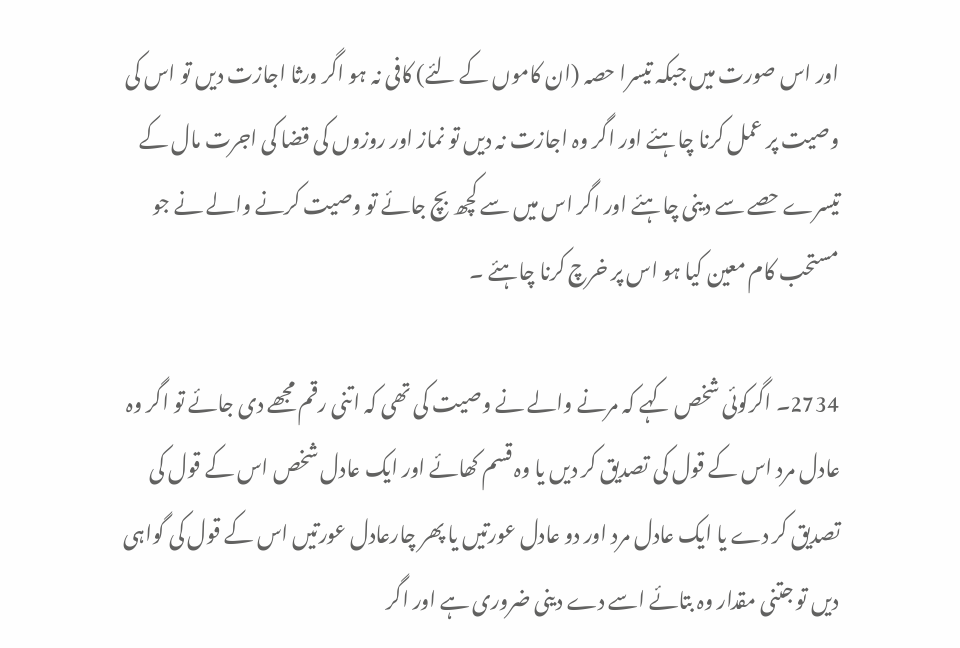اور اس صورت میں جبکہ تیسرا حصہ (ان کاموں کے لئے) کافی نہ ہو اگر ورثا اجازت دیں تو اس کی وصیت پر عمل کرنا چاہئے اور اگر وہ اجازت نہ دیں تو نماز اور روزوں کی قضا کی اجرت مال کے تیسرے حصے سے دینی چاہئے اور اگر اس میں سے کچھ بچ جائے تو وصیت کرنے والے نے جو مستحب کام معین کیا ہو اس پر خرچ کرنا چاہئے ۔

2734۔ اگرکوئی شخص کہے کہ مرنے والے نے وصیت کی تھی کہ اتنی رقم مجھے دی جائے تو اگر وہ عادل مرد اس کے قول کی تصدیق کر دیں یا وہ قسم کھائے اور ایک عادل شخص اس کے قول کی تصدیق کر دے یا ایک عادل مرد اور دو عادل عورتیں یا پھر چارعادل عورتیں اس کے قول کی گواہی دیں تو جتنی مقدار وہ بتائے اسے دے دینی ضروری ہے اور اگر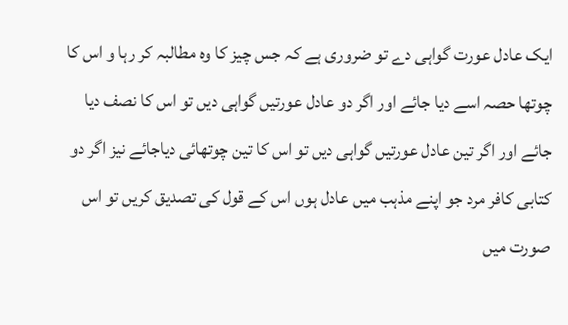ایک عادل عورت گواہی دے تو ضروری ہے کہ جس چیز کا وہ مطالبہ کر رہا و اس کا چوتھا حصہ اسے دیا جائے اور اگر دو عادل عورتیں گواہی دیں تو اس کا نصف دیا جائے اور اگر تین عادل عورتیں گواہی دیں تو اس کا تین چوتھائی دیاجائے نیز اگر دو کتابی کافر مرد جو اپنے مذہب میں عادل ہوں اس کے قول کی تصدیق کریں تو اس صورت میں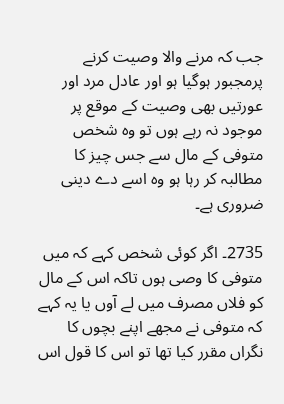جب کہ مرنے والا وصیت کرنے پرمجبور ہوگیا ہو اور عادل مرد اور عورتیں بھی وصیت کے موقع پر موجود نہ رہے ہوں تو وہ شخص متوفی کے مال سے جس چیز کا مطالبہ کر رہا ہو وہ اسے دے دینی ضروری ہے۔

2735۔ اگر کوئی شخص کہے کہ میں متوفی کا وصی ہوں تاکہ اس کے مال کو فلاں مصرف میں لے آوں یا یہ کہے کہ متوفی نے مجھے اپنے بچوں کا نگراں مقرر کیا تھا تو اس کا قول اس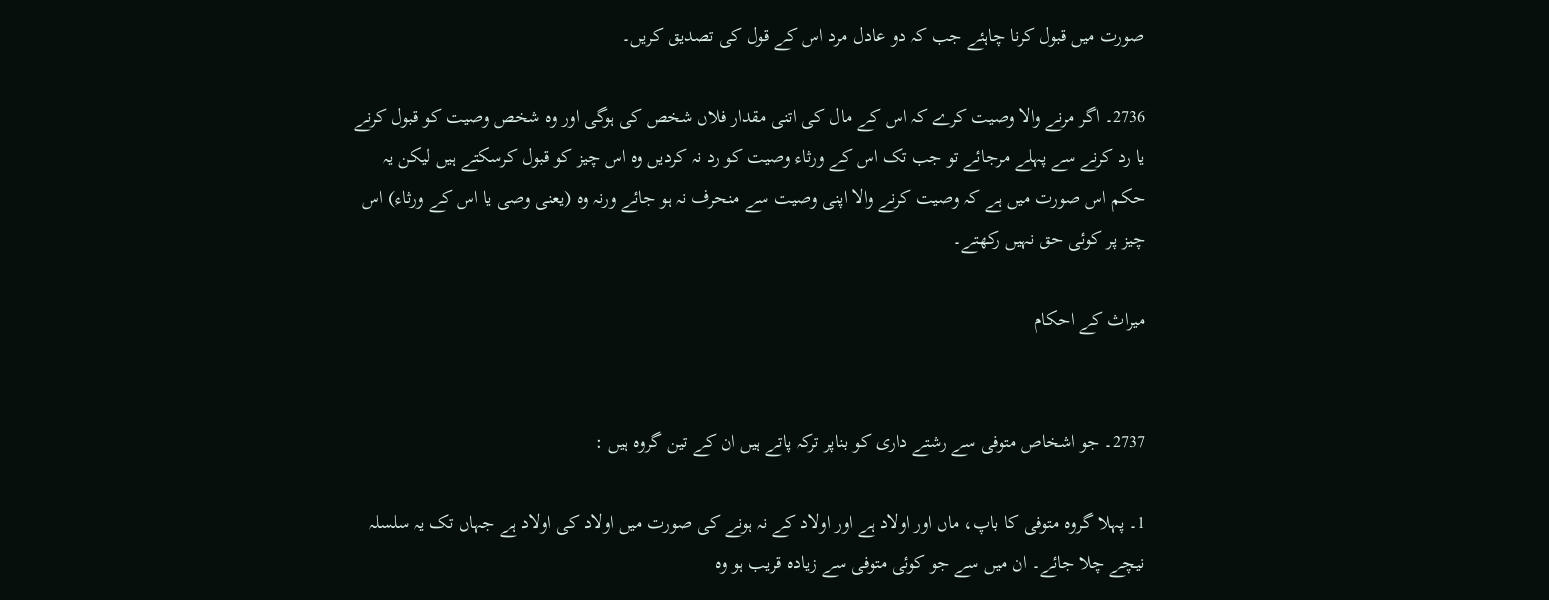صورت میں قبول کرنا چاہئے جب کہ دو عادل مرد اس کے قول کی تصدیق کریں۔

2736۔ اگر مرنے والا وصیت کرے کہ اس کے مال کی اتنی مقدار فلاں شخص کی ہوگی اور وہ شخص وصیت کو قبول کرنے یا رد کرنے سے پہلے مرجائے تو جب تک اس کے ورثاء وصیت کو رد نہ کردیں وہ اس چیز کو قبول کرسکتے ہیں لیکن یہ حکم اس صورت میں ہے کہ وصیت کرنے والا اپنی وصیت سے منحرف نہ ہو جائے ورنہ وہ (یعنی وصی یا اس کے ورثاء) اس چیز پر کوئی حق نہیں رکھتے۔

میراث کے احکام


2737۔ جو اشخاص متوفی سے رشتے داری کو بناپر ترکہ پاتے ہیں ان کے تین گروہ ہیں :

1۔ پہلا گروہ متوفی کا باپ، ماں اور اولاد ہے اور اولاد کے نہ ہونے کی صورت میں اولاد کی اولاد ہے جہاں تک یہ سلسلہ نیچے چلا جائے۔ ان میں سے جو کوئی متوفی سے زیادہ قریب ہو وہ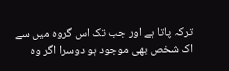ترکہ پاتا ہے اور جب تک اس گروہ میں سے اک شخص بھی موجود ہو دوسرا اگر وہ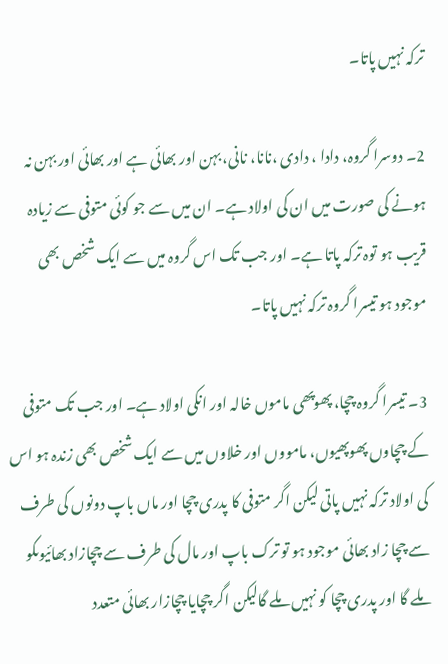ترکہ نہیں پاتا۔

2۔ دوسرا گروہ، دادا ، دادی ،نانا، نانی، بہن اور بھائی ہے اور بھائی اور بہن نہ ہونے کی صورت میں ان کی اولاد ہے۔ ان میں سے جو کوئی متوفی سے زیادہ قریب ہو توہ ترکہ پاتا ہے۔ اور جب تک اس گروہ میں سے ایک شخص بھی موجود ہو تیسرا گروہ ترکہ نہیں پاتا۔

3۔ تیسرا گروہ چچا، پھوپھی ماموں خالہ اور انکی اولاد ہے۔ اور جب تک متوفی کے چچاوں پھوپھیوں، مامووں اور خلاوں میں سے ایک شخص بھی زندہ ہو اس کی اولاد ترکہ نہیں پاتی لیکن اگر متوفی کا پدری چچا اور ماں باپ دونوں کی طرف سے چچا زاد بھائی موجود ہو تو ترک باپ اور مال کی طرف سے چچازاد بھائیوںکو ملے گا اور پدری چچا کو نہیں ملے گالیکن اگر چچایا چچازار بھائی متعدد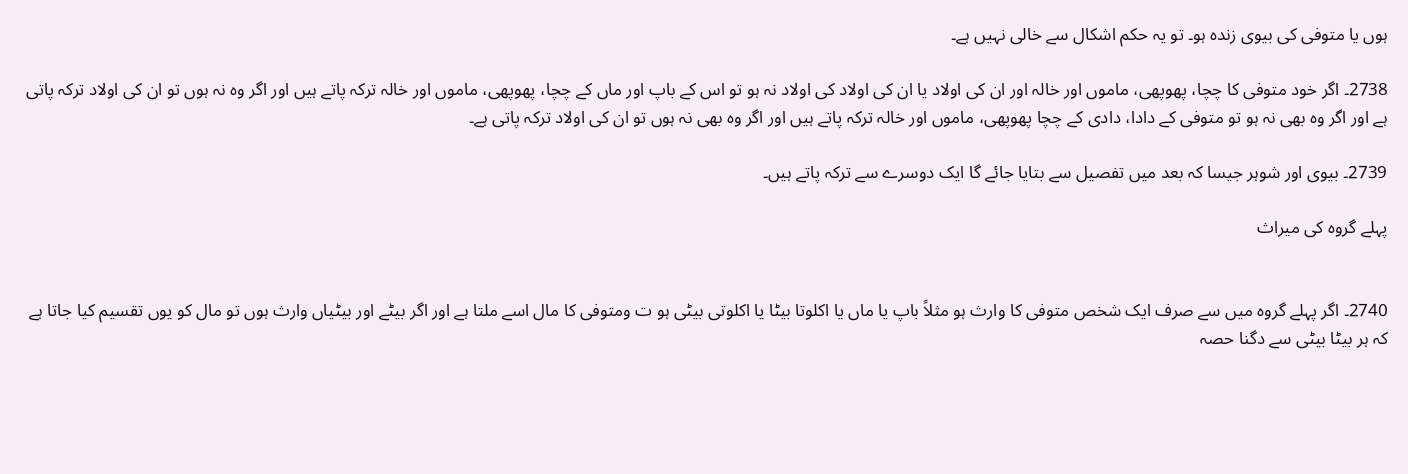ہوں یا متوفی کی بیوی زندہ ہو۔ تو یہ حکم اشکال سے خالی نہیں ہے۔

2738۔ اگر خود متوفی کا چچا، پھوپھی، ماموں اور خالہ اور ان کی اولاد یا ان کی اولاد کی اولاد نہ ہو تو اس کے باپ اور ماں کے چچا، پھوپھی، ماموں اور خالہ ترکہ پاتے ہیں اور اگر وہ نہ ہوں تو ان کی اولاد ترکہ پاتی ہے اور اگر وہ بھی نہ ہو تو متوفی کے دادا، دادی کے چچا پھوپھی، ماموں اور خالہ ترکہ پاتے ہیں اور اگر وہ بھی نہ ہوں تو ان کی اولاد ترکہ پاتی ہے۔

2739۔ بیوی اور شوہر جیسا کہ بعد میں تفصیل سے بتایا جائے گا ایک دوسرے سے ترکہ پاتے ہیں۔

پہلے گروہ کی میراث


2740۔ اگر پہلے گروہ میں سے صرف ایک شخص متوفی کا وارث ہو مثلاً باپ یا ماں یا اکلوتا بیٹا یا اکلوتی بیٹی ہو ت ومتوفی کا مال اسے ملتا ہے اور اگر بیٹے اور بیٹیاں وارث ہوں تو مال کو یوں تقسیم کیا جاتا ہے کہ ہر بیٹا بیٹی سے دگنا حصہ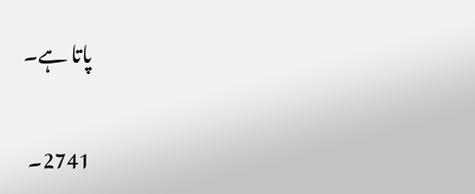پاتا ہے۔

2741۔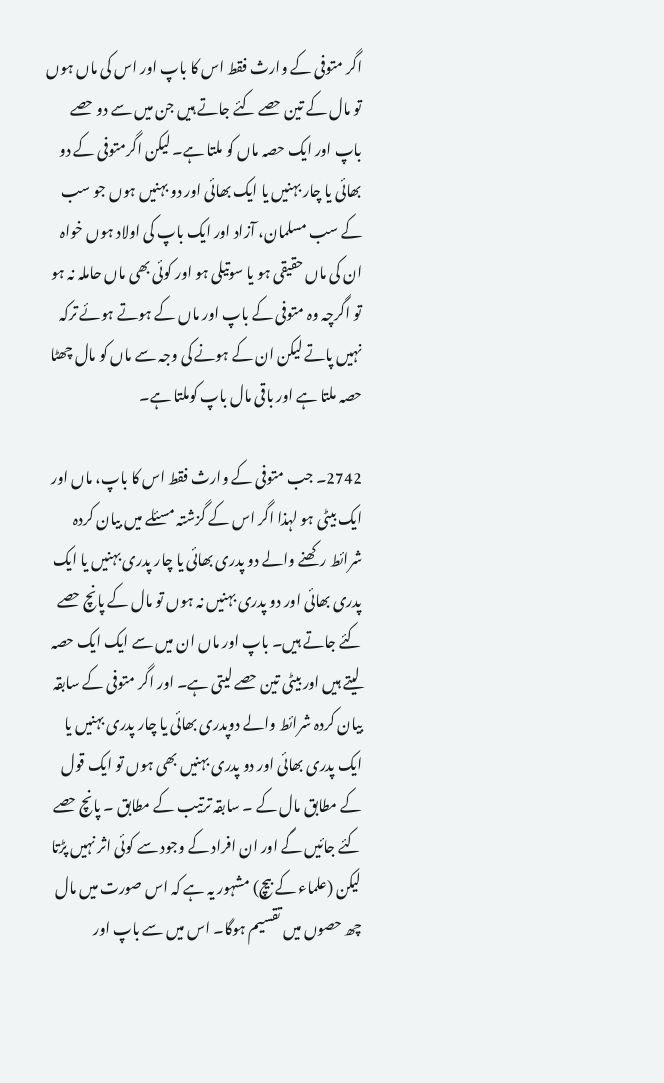اگر متوفی کے وارث فقط اس کا باپ اور اس کی ماں ہوں تو مال کے تین حصے کئے جاتے ہیں جن میں سے دو حصے باپ اور ایک حصہ ماں کو ملتا ہے۔ لیکن اگرمتوفی کے دو بھائی یا چار بہنیں یا ایک بھائی اور دو بہنیں ہوں جو سب کے سب مسلمان، آزاد اور ایک باپ کی اولاد ہوں خواہ ان کی ماں حقیقی ہو یا سوتیلی ہو اور کوئی بھی ماں حاملہ نہ ہو تو اگرچہ وہ متوفی کے باپ اور ماں کے ہوتے ہوئے ترکہ نہیں پاتے لیکن ان کے ہونے کی وجہ سے ماں کو مال چھٹا حصہ ملتا ہے اور باقی مال باپ کوملتا ہے۔

2742۔ جب متوفی کے وارث فقط اس کا باپ، ماں اور ایک بیٹی ہو لہذا اگر اس کے گزشتہ مسئلے میں بیان کردہ شرائط رکھنے والے دو پدری بھائی یا چار پدری بہنیں یا ایک پدری بھائی اور دو پدری بہنیں نہ ہوں تو مال کے پانچ حصے کئے جاتے ہیں۔ باپ اور ماں ان میں سے ایک ایک حصہ لیتے ہیں اور بیٹی تین حصے لیتی ہے۔ اور اگر متوفی کے سابقہ بیان کردہ شرائط والے دوپدری بھائی یا چار پدری بہنیں یا ایک پدری بھائی اور دو پدری بہنیں بھی ہوں تو ایک قول کے مطابق مال کے ۔ سابقہ ترتیب کے مطابق ۔ پانچ حصے کئے جائیں گے اور ان افراد کے وجود سے کوئی اثر نہیں پڑتا لیکن (علماء کے بیچ) مشہور یہ ہے کہ اس صورت میں مال چھ حصوں میں تقسیم ہوگا۔ اس میں سے باپ اور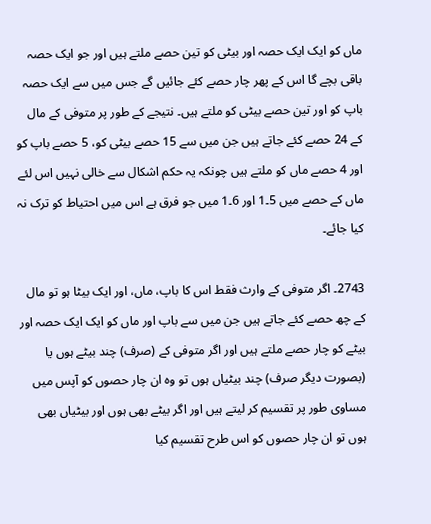ماں کو ایک ایک حصہ اور بیٹی کو تین حصے ملتے ہیں اور جو ایک حصہ باقی بچے گا اس کے پھر چار حصے کئے جائیں گے جس میں سے ایک حصہ باپ کو اور تین حصے بیٹی کو ملتے ہیں۔ نتیجے کے طور پر متوفی کے مال کے 24 حصے کئے جاتے ہیں جن میں سے 15 حصے بیٹی کو، 5 حصے باپ کو اور 4 حصے ماں کو ملتے ہیں چونکہ یہ حکم اشکال سے خالی نہیں اس لئے ماں کے حصے میں 5۔1 اور 6۔1 میں جو فرق ہے اس میں احتیاط کو ترک نہ کیا جائے۔

2743۔ اگر متوفی کے وارث فقط اس کا باپ، ماں، اور ایک بیٹا ہو تو مال کے چھ حصے کئے جاتے ہیں جن میں سے باپ اور ماں کو ایک ایک حصہ اور بیٹے کو چار حصے ملتے ہیں اور اگر متوفی کے (صرف) چند بیٹے ہوں یا (بصورت دیگر صرف) چند بیٹیاں ہوں تو وہ ان چار حصوں کو آپس میں مساوی طور پر تقسیم کر لیتے ہیں اور اگر بیٹے بھی ہوں اور بیٹیاں بھی ہوں تو ان چار حصوں کو اس طرح تقسیم کیا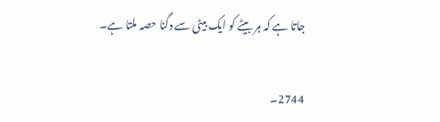جاتا ہے کہ ہر بیٹے کو ایک بیٹی سے دگنا حصہ ملتا ہے۔

2744۔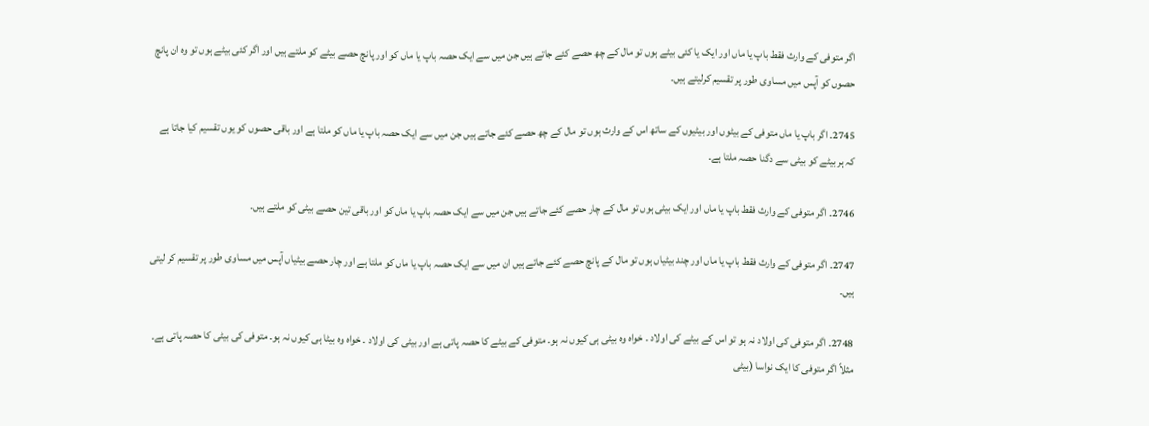اگر متوفی کے وارث فقط باپ یا ماں اور ایک یا کئی بیٹے ہوں تو مال کے چھ حصے کئے جاتے ہیں جن میں سے ایک حصہ باپ یا ماں کو اور پانچ حصے بیٹے کو ملتے ہیں اور اگر کئی بیٹے ہوں تو وہ ان پانچ حصوں کو آپس میں مساوی طور پر تقسیم کرلیتے ہیں۔

2745۔ اگر باپ یا ماں متوفی کے بیٹوں اور بیٹیوں کے ساتھ اس کے وارث ہوں تو مال کے چھ حصے کئے جاتے ہیں جن میں سے ایک حصہ باپ یا ماں کو ملتا ہے اور باقی حصوں کو یوں تقسیم کیا جاتا ہے کہ ہر بیٹے کو بیٹی سے دگنا حصہ ملتا ہے۔

2746۔ اگر متوفی کے وارث فقط باپ یا ماں اور ایک بیٹی ہوں تو مال کے چار حصے کئے جاتے ہیں جن میں سے ایک حصہ باپ یا ماں کو اور باقی تین حصے بیٹی کو ملتے ہیں۔

2747۔ اگر متوفی کے وارث فقط باپ یا ماں اور چند بیٹیاں ہوں تو مال کے پانچ حصے کئے جاتے ہیں ان میں سے ایک حصہ باپ یا ماں کو ملتا ہے اور چار حصے بیٹیاں آپس میں مساوی طور پر تقسیم کر لیتی ہیں۔

2748۔ اگر متوفی کی اولاد نہ ہو تو اس کے بیٹے کی اولاد ۔ خواہ وہ بیٹی ہی کیوں نہ ہو۔ متوفی کے بیٹے کا حصہ پاتی ہے اور بیٹی کی اولاد ۔ خواہ وہ بیٹا ہی کیوں نہ ہو۔ متوفی کی بیٹی کا حصہ پاتی ہے۔ مثلاً اگر متوفی کا ایک نواسا (بیٹی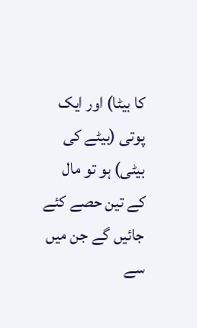کا بیٹا) اور ایک پوتی (بیٹے کی بیٹی) ہو تو مال کے تین حصے کئے جائیں گے جن میں سے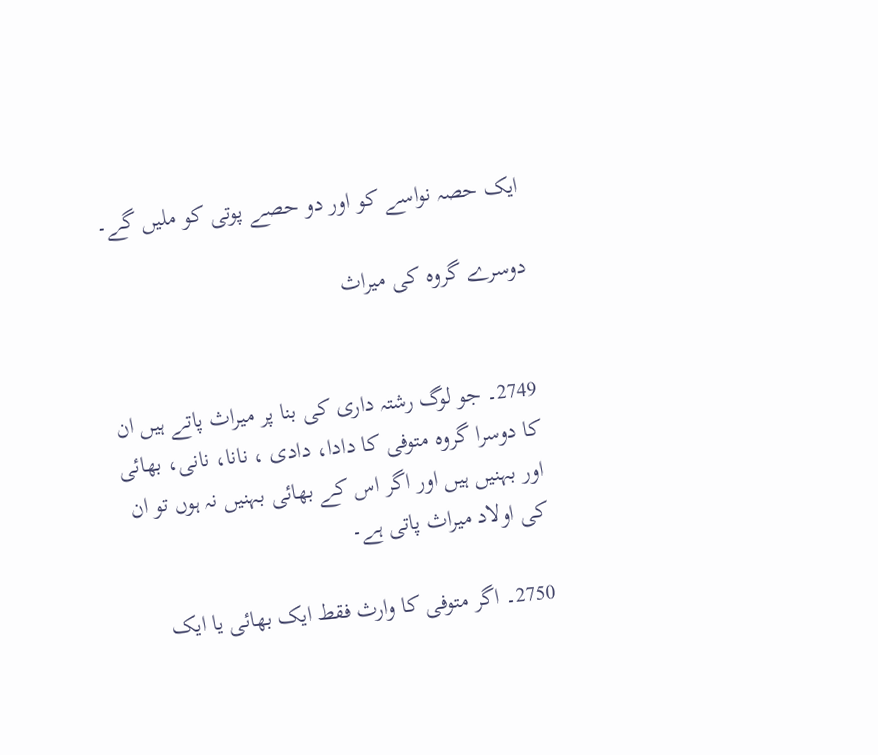ایک حصہ نواسے کو اور دو حصے پوتی کو ملیں گے۔

دوسرے گروہ کی میراث


2749۔ جو لوگ رشتہ داری کی بنا پر میراث پاتے ہیں ان کا دوسرا گروہ متوفی کا دادا، دادی ، نانا، نانی، بھائی اور بہنیں ہیں اور اگر اس کے بھائی بہنیں نہ ہوں تو ان کی اولاد میراث پاتی ہے۔

2750۔ اگر متوفی کا وارث فقط ایک بھائی یا ایک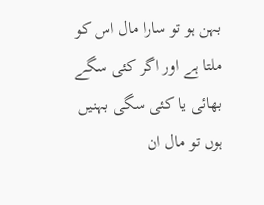بہن ہو تو سارا مال اس کو ملتا ہے اور اگر کئی سگے بھائی یا کئی سگی بہنیں ہوں تو مال ان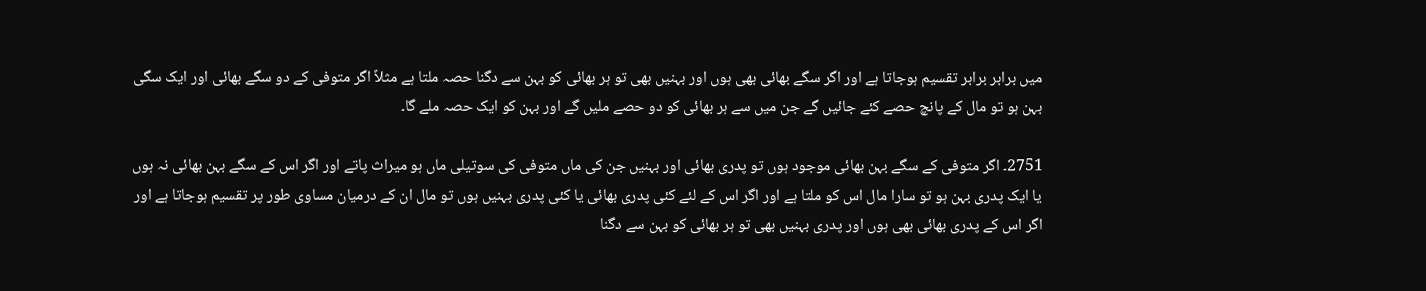میں برابر برابر تقسیم ہوجاتا ہے اور اگر سگے بھائی بھی ہوں اور بہنیں بھی تو ہر بھائی کو بہن سے دگنا حصہ ملتا ہے مثلاً اگر متوفی کے دو سگے بھائی اور ایک سگی بہن ہو تو مال کے پانچ حصے کئے جائیں گے جن میں سے ہر بھائی کو دو حصے ملیں گے اور بہن کو ایک حصہ ملے گا۔

2751۔ اگر متوفی کے سگے بہن بھائی موجود ہوں تو پدری بھائی اور بہنیں جن کی ماں متوفی کی سوتیلی ماں ہو میراث پاتے اور اگر اس کے سگے بہن بھائی نہ ہوں یا ایک پدری بہن ہو تو سارا مال اس کو ملتا ہے اور اگر اس کے لئے کئی پدری بھائی یا کئی پدری بہنیں ہوں تو مال ان کے درمیان مساوی طور پر تقسیم ہوجاتا ہے اور اگر اس کے پدری بھائی بھی ہوں اور پدری بہنیں بھی تو ہر بھائی کو بہن سے دگنا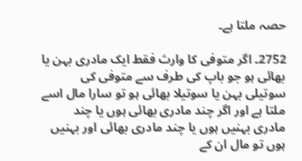حصہ ملتا ہے۔

2752۔ اگر متوفی کا وارث فقط ایک مادری بہن یا بھائی ہو جو باپ کی طرف سے متوفی کی سوتیلی بہن یا سوتیلا بھائی ہو تو سارا مال اسے ملتا ہے اور اگر چند مادری بھائی ہوں یا چند مادری بہنیں ہوں یا چند مادری بھائی اور بہنیں ہوں تو مال ان کے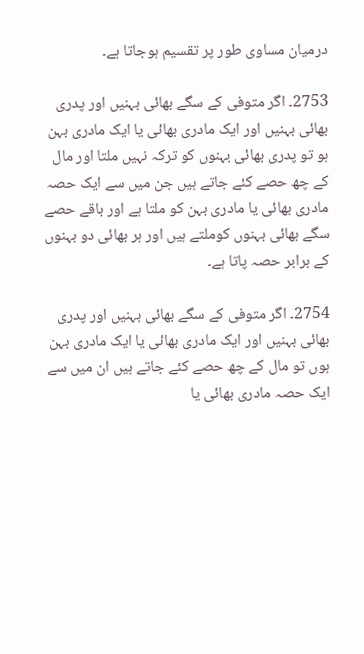درمیان مساوی طور پر تقسیم ہوجاتا ہے۔

2753۔ اگر متوفی کے سگے بھائی بہنیں اور پدری بھائی بہنیں اور ایک مادری بھائی یا ایک مادری بہن ہو تو پدری بھائی بہنوں کو ترکہ نہیں ملتا اور مال کے چھ حصے کئے جاتے ہیں جن میں سے ایک حصہ مادری بھائی یا مادری بہن کو ملتا ہے اور باقے حصے سگے بھائی بہنوں کوملتے ہیں اور ہر بھائی دو بہنوں کے برابر حصہ پاتا ہے۔

2754۔ اگر متوفی کے سگے بھائی بہنیں اور پدری بھائی بہنیں اور ایک مادری بھائی یا ایک مادری بہن ہوں تو مال کے چھ حصے کئے جاتے ہیں ان میں سے ایک حصہ مادری بھائی یا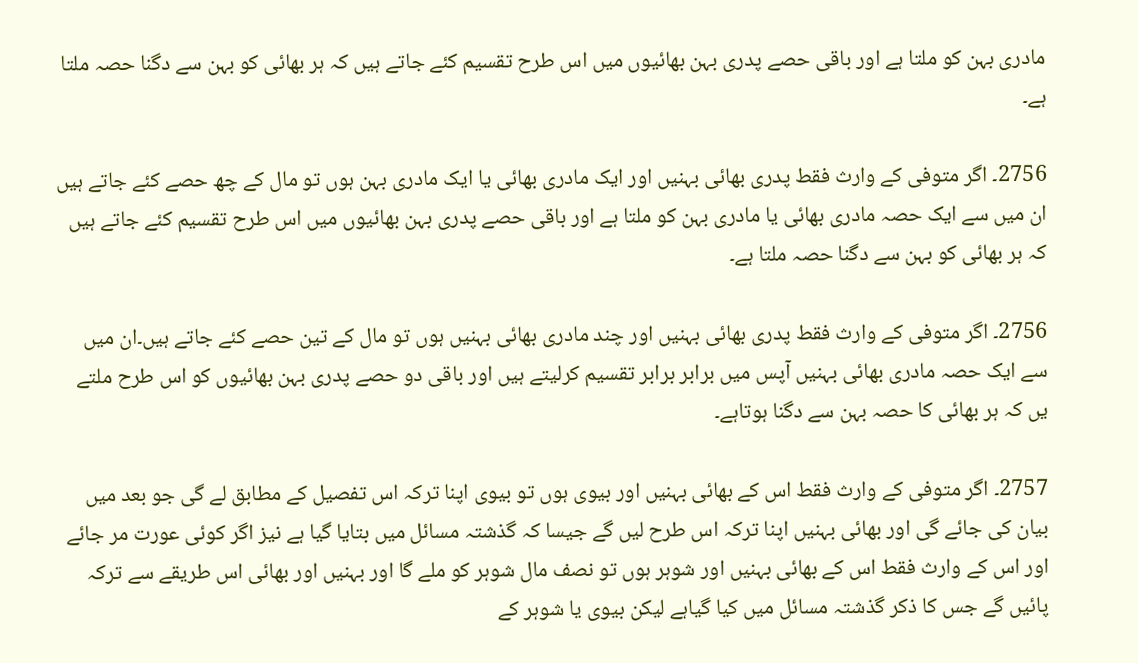مادری بہن کو ملتا ہے اور باقی حصے پدری بہن بھائیوں میں اس طرح تقسیم کئے جاتے ہیں کہ ہر بھائی کو بہن سے دگنا حصہ ملتا ہے۔

2756۔ اگر متوفی کے وارث فقط پدری بھائی بہنیں اور ایک مادری بھائی یا ایک مادری بہن ہوں تو مال کے چھ حصے کئے جاتے ہیں ان میں سے ایک حصہ مادری بھائی یا مادری بہن کو ملتا ہے اور باقی حصے پدری بہن بھائیوں میں اس طرح تقسیم کئے جاتے ہیں کہ ہر بھائی کو بہن سے دگنا حصہ ملتا ہے۔

2756۔ اگر متوفی کے وارث فقط پدری بھائی بہنیں اور چند مادری بھائی بہنیں ہوں تو مال کے تین حصے کئے جاتے ہیں۔ان میں سے ایک حصہ مادری بھائی بہنیں آپس میں برابر برابر تقسیم کرلیتے ہیں اور باقی دو حصے پدری بہن بھائیوں کو اس طرح ملتے یں کہ ہر بھائی کا حصہ بہن سے دگنا ہوتاہے۔

2757۔ اگر متوفی کے وارث فقط اس کے بھائی بہنیں اور بیوی ہوں تو بیوی اپنا ترکہ اس تفصیل کے مطابق لے گی جو بعد میں بیان کی جائے گی اور بھائی بہنیں اپنا ترکہ اس طرح لیں گے جیسا کہ گذشتہ مسائل میں بتایا گیا ہے نیز اگر کوئی عورت مر جائے اور اس کے وارث فقط اس کے بھائی بہنیں اور شوہر ہوں تو نصف مال شوہر کو ملے گا اور بہنیں اور بھائی اس طریقے سے ترکہ پائیں گے جس کا ذکر گذشتہ مسائل میں کیا گیاہے لیکن بیوی یا شوہر کے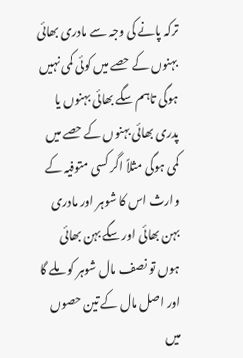ترکہ پانے کی وجہ سے مادری بھائی بہنوں کے حصے میں کوئی کمی نہیں ہوگی تاہم سگے بھائی بہنوں یا پدری بھائی بہنوں کے حصے میں کمی ہوگی مثلاً اگر کسی متوفیہ کے وارث اس کا شوہر اور مادری بہن بھائی اور سگے بہن بھائی ہوں تو نصف مال شوہر کو ملے گا اور اصل مال کے تین حصوں میں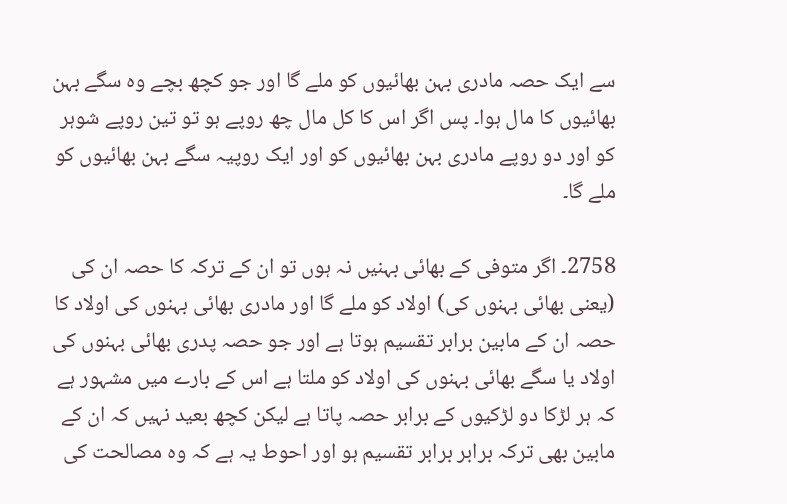سے ایک حصہ مادری بہن بھائیوں کو ملے گا اور جو کچھ بچے وہ سگے بہن بھائیوں کا مال ہوا۔ پس اگر اس کا کل مال چھ روپے ہو تو تین روپے شوہر کو اور دو روپے مادری بہن بھائیوں کو اور ایک روپیہ سگے بہن بھائیوں کو ملے گا۔

2758۔ اگر متوفی کے بھائی بہنیں نہ ہوں تو ان کے ترکہ کا حصہ ان کی (یعنی بھائی بہنوں کی) اولاد کو ملے گا اور مادری بھائی بہنوں کی اولاد کا حصہ ان کے مابین برابر تقسیم ہوتا ہے اور جو حصہ پدری بھائی بہنوں کی اولاد یا سگے بھائی بہنوں کی اولاد کو ملتا ہے اس کے بارے میں مشہور ہے کہ ہر لڑکا دو لڑکیوں کے برابر حصہ پاتا ہے لیکن کچھ بعید نہیں کہ ان کے مابین بھی ترکہ برابر برابر تقسیم ہو اور احوط یہ ہے کہ وہ مصالحت کی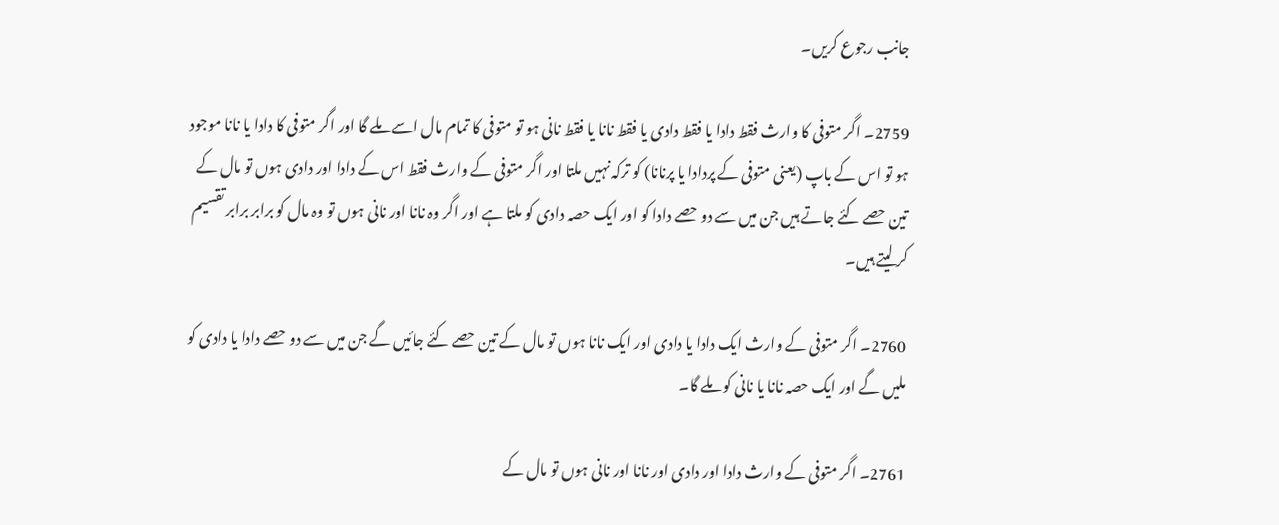جانب رجوع کریں۔

2759۔ اگر متوفی کا وارث فقط دادا یا فقط دادی یا فقط نانا یا فقط نانی ہو تو متوفی کا تمام مال اسے ملے گا اور اگر متوفی کا دادا یا نانا موجود ہو تو اس کے باپ (یعنی متوفی کے پردادا یا پرنانا) کو ترکہ نہیں ملتا اور اگر متوفی کے وارث فقط اس کے دادا اور دادی ہوں تو مال کے تین حصے کئے جاتے ہیں جن میں سے دو حصے دادا کو اور ایک حصہ دادی کو ملتا ہے اور اگر وہ نانا اور نانی ہوں تو وہ مال کو برابر برابر تقسیم کر لیتے ہیں۔

2760۔ اگر متوفی کے وارث ایک دادا یا دادی اور ایک نانا ہوں تو مال کے تین حصے کئے جائیں گے جن میں سے دو حصے دادا یا دادی کو ملیں گے اور ایک حصہ نانا یا نانی کو ملے گا۔

2761۔ اگر متوفی کے وارث دادا اور دادی اور نانا اور نانی ہوں تو مال کے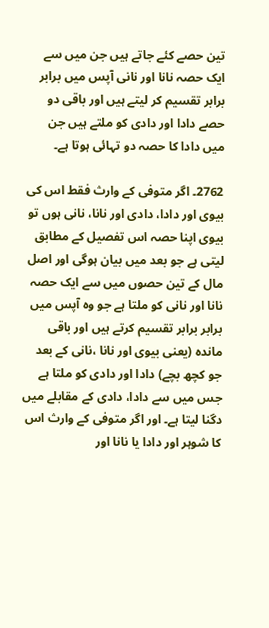تین حصے کئے جاتے ہیں جن میں سے ایک حصہ نانا اور نانی آپس میں برابر برابر تقسیم کر لیتے ہیں اور باقی دو حصے دادا اور دادی کو ملتے ہیں جن میں دادا کا حصہ دو تہائی ہوتا ہے۔

2762۔ اگر متوفی کے وارث فقط اس کی بیوی اور دادا، دادی اور نانا، نانی ہوں تو بیوی اپنا حصہ اس تفصیل کے مطابق لیتی ہے جو بعد میں بیان ہوگی اور اصل مال کے تین حصوں میں سے ایک حصہ نانا اور نانی کو ملتا ہے جو وہ آپس میں برابر برابر تقسیم کرتے ہیں اور باقی ماندہ (یعنی بیوی اور نانا ،نانی کے بعد جو کچھ بچے) دادا اور دادی کو ملتا ہے جس میں سے دادا، دادی کے مقابلے میں دگنا لیتا ہے۔ اور اگر متوفی کے وارث اس کا شوہر اور دادا یا نانا اور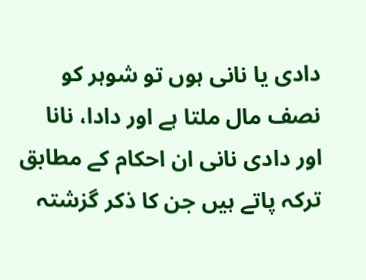دادی یا نانی ہوں تو شوہر کو نصف مال ملتا ہے اور دادا، نانا اور دادی نانی ان احکام کے مطابق ترکہ پاتے ہیں جن کا ذکر گزشتہ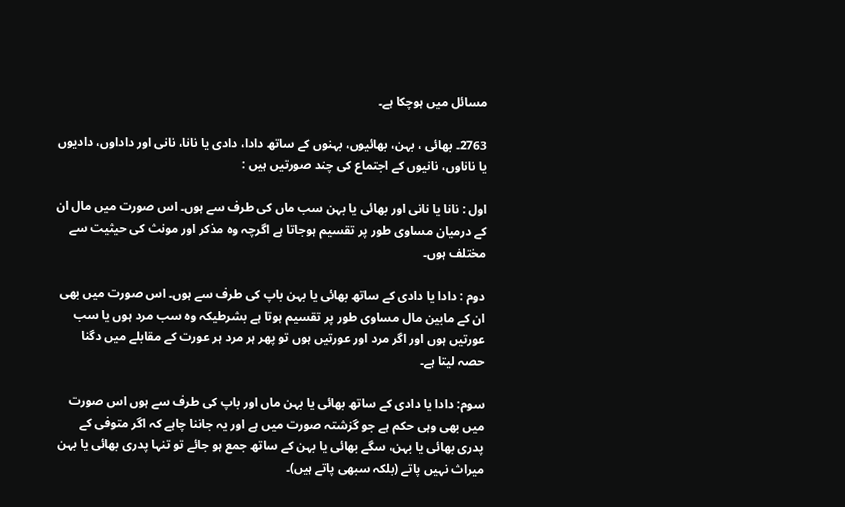مسائل میں ہوچکا ہے۔

2763۔ بھائی ، بہن، بھائیوں، بہنوں کے ساتھ دادا، دادی یا نانا، نانی اور داداوں، دادیوں یا ناناوں، نانیوں کے اجتماع کی چند صورتیں ہیں :

اول : نانا یا نانی اور بھائی یا بہن سب ماں کی طرف سے ہوں۔ اس صورت میں مال ان کے درمیان مساوی طور پر تقسیم ہوجاتا ہے اگرچہ وہ مذکر اور مونث کی حیثیت سے مختلف ہوں۔

دوم : دادا یا دادی کے ساتھ بھائی یا بہن باپ کی طرف سے ہوں۔ اس صورت میں بھی ان کے مابین مال مساوی طور پر تقسیم ہوتا ہے بشرطیکہ وہ سب مرد ہوں یا سب عورتیں ہوں اور اگر مرد اور عورتیں ہوں تو پھر ہر مرد ہر عورت کے مقابلے میں دگنا حصہ لیتا ہے۔

سوم: دادا یا دادی کے ساتھ بھائی یا بہن ماں اور باپ کی طرف سے ہوں اس صورت میں بھی وہی حکم ہے جو گزشتہ صورت میں ہے اور یہ جاننا چاہے کہ اگر متوفی کے پدری بھائی یا بہن، سگے بھائی یا بہن کے ساتھ جمع ہو جائے تو تنہا پدری بھائی یا بہن میراث نہیں پاتے (بلکہ سبھی پاتے ہیں)۔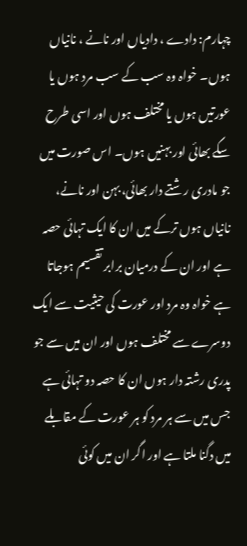چہارم: دادے ، دادیاں اور نانے ، نانیاں ہوں۔ خواہ وہ سب کے سب مرد ہوں یا عورتیں ہوں یا مختلف ہوں اور اسی طرح سگے بھائی اور بہنیں ہوں۔ اس صورت میں جو مادری رشتے دار بھائی، بہن اور نانے، نانیاں ہوں ترکے میں ان کا ایک تہائی حصہ ہے اور ان کے درمیان برابر تقسیم ہوجاتا ہے خواہ وہ مرد اور عورت کی حیثیت سے ایک دوسرے سے مختلف ہوں اور ان میں سے جو پدری رشتہ دار ہوں ان کا حصہ دو تہائی ہے جس میں سے ہر مرد کو ہر عورت کے مقابلے میں دگنا ملتا ہے اور اگر ان میں کوئی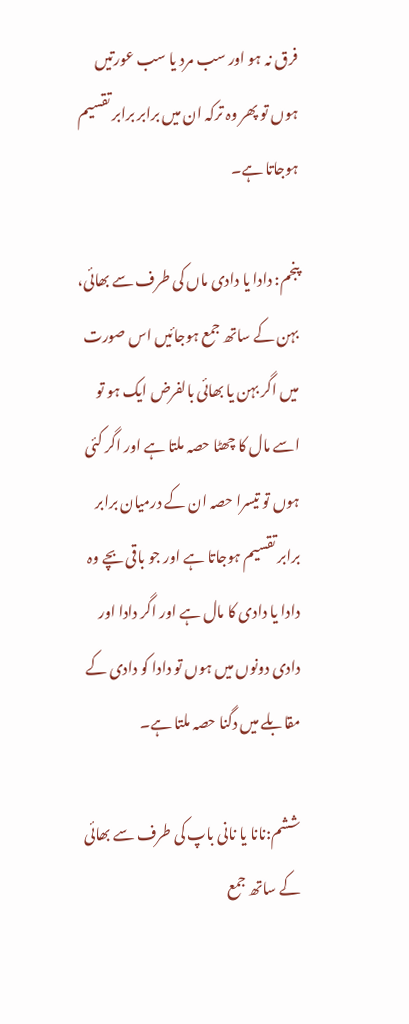فرق نہ ہو اور سب مرد یا سب عورتیں ہوں تو پھر وہ ترکہ ان میں برابر برابر تقسیم ہوجاتا ہے۔

پنجم: دادا یا دادی ماں کی طرف سے بھائی، بہن کے ساتھ جمع ہوجائیں اس صورت میں اگر بہن یا بھائی بالفرض ایک ہو تو اسے مال کا چھٹا حصہ ملتا ہے اور اگر کئی ہوں تو تیسرا حصہ ان کے درمیان برابر برابر تقسیم ہوجاتا ہے اور جو باقی بچے وہ دادا یا دادی کا مال ہے اور اگر دادا اور دادی دونوں میں ہوں تو دادا کو دادی کے مقابلے میں دگنا حصہ ملتا ہے۔

ششم:نانا یا نانی باپ کی طرف سے بھائی کے ساتھ جمع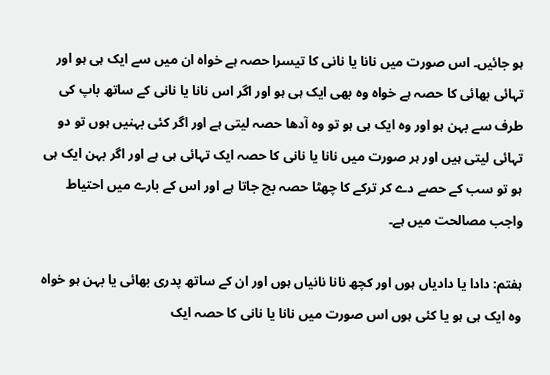ہو جائیں۔ اس صورت میں نانا یا نانی کا تیسرا حصہ ہے خواہ ان میں سے ایک ہی ہو اور تہائی بھائی کا حصہ ہے خواہ وہ بھی ایک ہی ہو اور اگر اس نانا یا نانی کے ساتھ باپ کی طرف سے بہن ہو اور وہ ایک ہی ہو تو وہ آدھا حصہ لیتی ہے اور اگر کئی بہنیں ہوں تو دو تہائی لیتی ہیں اور ہر صورت میں نانا یا نانی کا حصہ ایک تہائی ہی ہے اور اگر بہن ایک ہی ہو تو سب کے حصے دے کر ترکے کا چھٹا حصہ بچ جاتا ہے اور اس کے بارے میں احتیاط واجب مصالحت میں ہے۔

ہفتم: دادا یا دادیاں ہوں اور کچھ نانا نانیاں ہوں اور ان کے ساتھ پدری بھائی یا بہن ہو خواہ وہ ایک ہی ہو یا کئی ہوں اس صورت میں نانا یا نانی کا حصہ ایک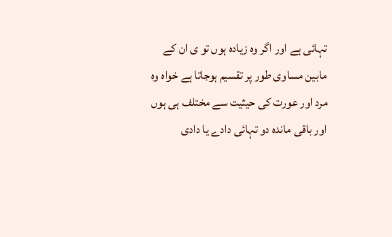تہائی ہے اور اگر وہ زیادہ ہوں تو ی ان کے مابین مساوی طور پر تقسیم ہوجاتا ہے خواہ وہ مرد اور عورت کی حیثیت سے مختلف ہی ہوں اور باقی ماندہ دو تہائی دادے یا دادی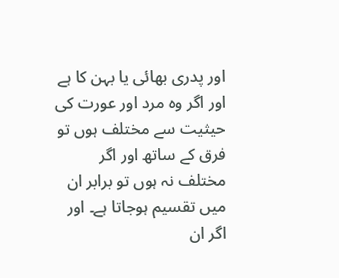اور پدری بھائی یا بہن کا ہے اور اگر وہ مرد اور عورت کی حیثیت سے مختلف ہوں تو فرق کے ساتھ اور اگر مختلف نہ ہوں تو برابر ان میں تقسیم ہوجاتا ہے۔ اور اگر ان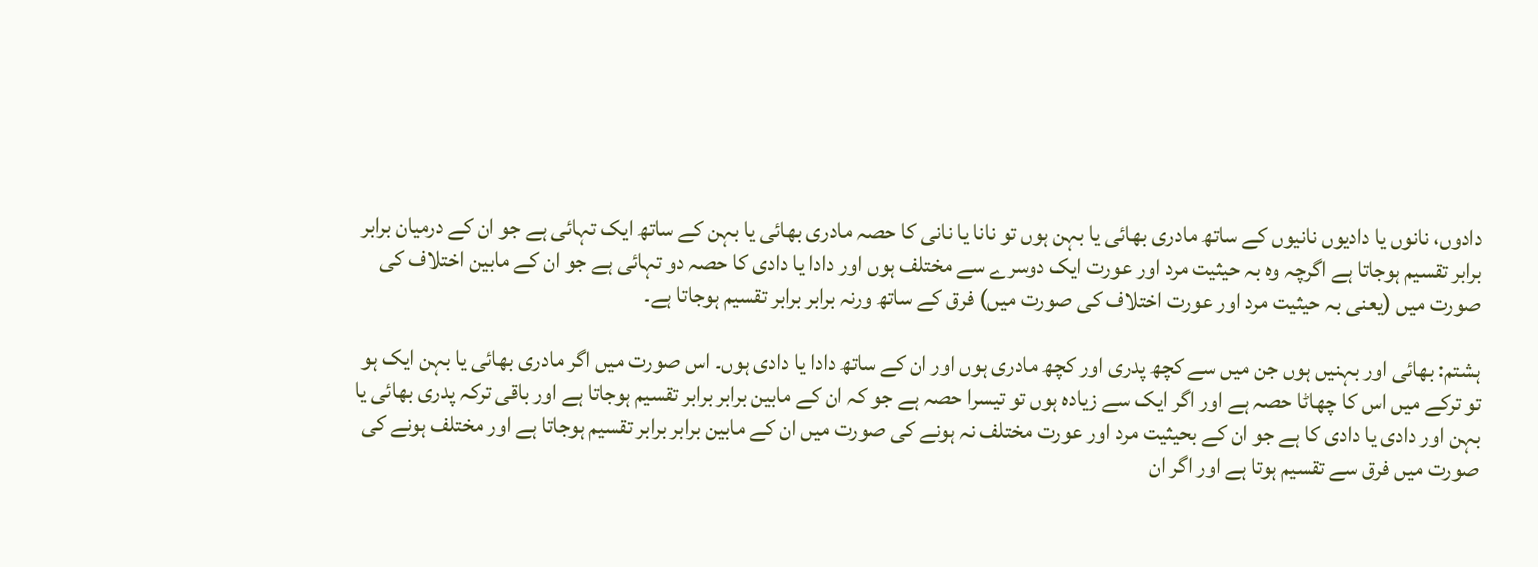دادوں، نانوں یا دادیوں نانیوں کے ساتھ مادری بھائی یا بہن ہوں تو نانا یا نانی کا حصہ مادری بھائی یا بہن کے ساتھ ایک تہائی ہے جو ان کے درمیان برابر برابر تقسیم ہوجاتا ہے اگرچہ وہ بہ حیثیت مرد اور عورت ایک دوسرے سے مختلف ہوں اور دادا یا دادی کا حصہ دو تہائی ہے جو ان کے مابین اختلاف کی صورت میں (یعنی بہ حیثیت مرد اور عورت اختلاف کی صورت میں) فرق کے ساتھ ورنہ برابر برابر تقسیم ہوجاتا ہے۔

ہشتم: بھائی اور بہنیں ہوں جن میں سے کچھ پدری اور کچھ مادری ہوں اور ان کے ساتھ دادا یا دادی ہوں۔ اس صورت میں اگر مادری بھائی یا بہن ایک ہو تو ترکے میں اس کا چھاٹا حصہ ہے اور اگر ایک سے زیادہ ہوں تو تیسرا حصہ ہے جو کہ ان کے مابین برابر برابر تقسیم ہوجاتا ہے اور باقی ترکہ پدری بھائی یا بہن اور دادی یا دادی کا ہے جو ان کے بحیثیت مرد اور عورت مختلف نہ ہونے کی صورت میں ان کے مابین برابر برابر تقسیم ہوجاتا ہے اور مختلف ہونے کی صورت میں فرق سے تقسیم ہوتا ہے اور اگر ان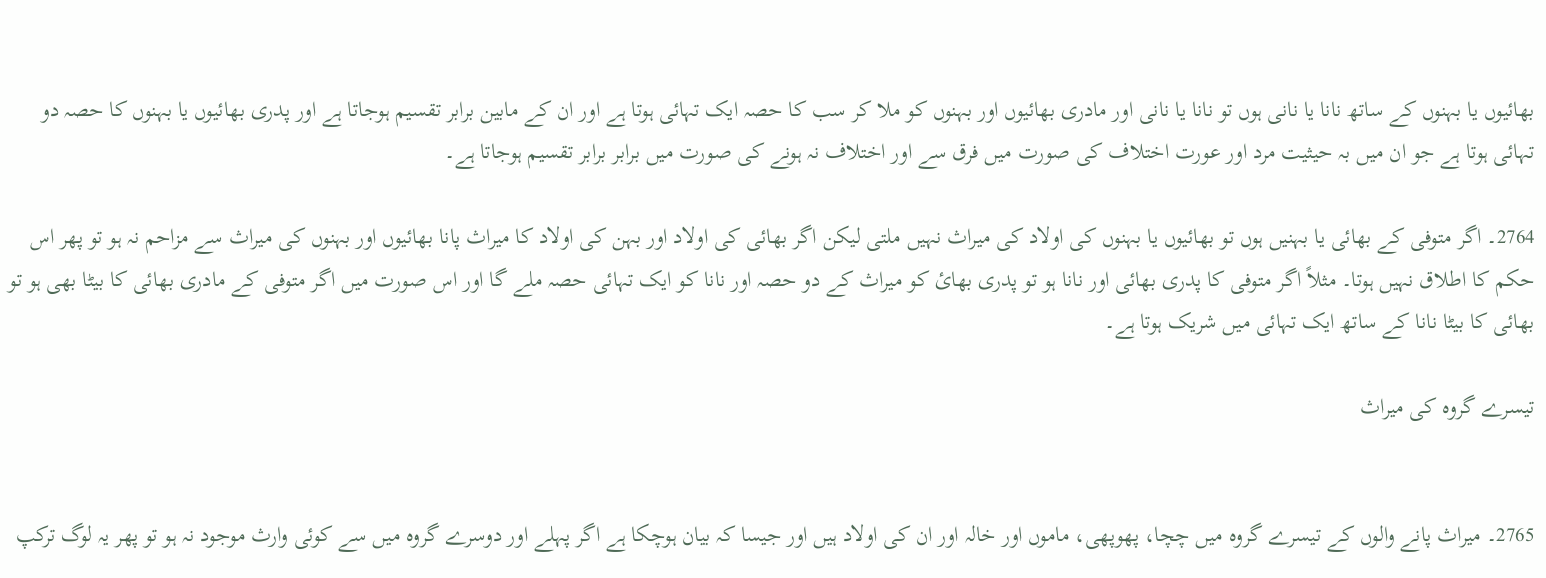بھائیوں یا بہنوں کے ساتھ نانا یا نانی ہوں تو نانا یا نانی اور مادری بھائیوں اور بہنوں کو ملا کر سب کا حصہ ایک تہائی ہوتا ہے اور ان کے مابین برابر تقسیم ہوجاتا ہے اور پدری بھائیوں یا بہنوں کا حصہ دو تہائی ہوتا ہے جو ان میں بہ حیثیت مرد اور عورت اختلاف کی صورت میں فرق سے اور اختلاف نہ ہونے کی صورت میں برابر برابر تقسیم ہوجاتا ہے۔

2764۔ اگر متوفی کے بھائی یا بہنیں ہوں تو بھائیوں یا بہنوں کی اولاد کی میراث نہیں ملتی لیکن اگر بھائی کی اولاد اور بہن کی اولاد کا میراث پانا بھائیوں اور بہنوں کی میراث سے مزاحم نہ ہو تو پھر اس حکم کا اطلاق نہیں ہوتا۔ مثلاً اگر متوفی کا پدری بھائی اور نانا ہو تو پدری بھائ کو میراث کے دو حصہ اور نانا کو ایک تہائی حصہ ملے گا اور اس صورت میں اگر متوفی کے مادری بھائی کا بیٹا بھی ہو تو بھائی کا بیٹا نانا کے ساتھ ایک تہائی میں شریک ہوتا ہے۔

تیسرے گروہ کی میراث


2765۔ میراث پانے والوں کے تیسرے گروہ میں چچا، پھوپھی، ماموں اور خالہ اور ان کی اولاد ہیں اور جیسا کہ بیان ہوچکا ہے اگر پہلے اور دوسرے گروہ میں سے کوئی وارث موجود نہ ہو تو پھر یہ لوگ ترکپ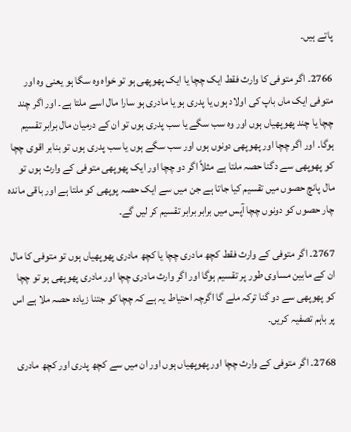پاتے ہیں۔

2766۔ اگر متوفی کا وارث فقط ایک چچا یا ایک پھوپھی ہو تو خواہ وہ سگا ہو یعنی وہ اور متوفی ایک ماں باپ کی اولاد ہوں یا پدری ہو یا مادری ہو سارا مال اسے ملتا ہے۔ اور اگر چند چچا یا چند پھوپھیاں ہوں اور وہ سب سگے یا سب پدری ہوں تو ان کے درمیان مال برابر تقسیم ہوگا۔ اور اگر چچا اور پھوپھی دونوں ہوں اور سب سگے ہوں یا سب پدری ہوں تو بنابر اقوی چچا کو پھوپھی سے دگنا حصہ ملتا ہے مثلاً اگر دو چچا اور ایک پھوپھی متوفی کے وارث ہوں تو مال پانچ حصوں میں تقسیم کیا جاتا ہے جن میں سے ایک حصہ پوپھی کو ملتا ہے اور باقی ماندہ چار حصوں کو دونوں چچا آپس میں برابر برابر تقسیم کر لیں گے۔

2767۔ اگر متوفی کے وارث فقط کچھ مادری چچا یا کچھ مادری پھوپھیاں ہوں تو متوفی کا مال ان کے مابین مساوی طور پر تقسیم ہوگا اور اگر وارث مادری چچا اور مادری پھوپھی ہو تو چچا کو پھوپھی سے دو گنا ترکہ ملے گا اگرچہ احتیاط یہ ہے کہ چچا کو جتنا زیادہ حصہ ملا ہے اس پر باہم تصفیہ کریں۔

2768۔ اگر متوفی کے وارث چچا اور پھوپھیاں ہوں اور ان میں سے کچھ پدری اور کچھ مادری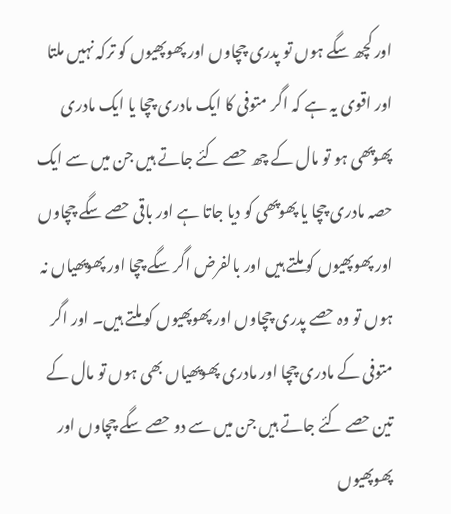اور کچھ سگے ہوں تو پدری چچاوں اور پھوپھیوں کو ترکہ نہیں ملتا اور اقوی یہ ہے کہ اگر متوفی کا ایک مادری چچا یا ایک مادری پھوپھی ہو تو مال کے چھ حصے کئے جاتے ہیں جن میں سے ایک حصہ مادری چچا یا پھوپھی کو دیا جاتا ہے اور باقی حصے سگے چچاوں اور پھوپھیوں کو ملتے ہیں اور بالفرض اگر سگے چچا اور پھوپھیاں نہ ہوں تو وہ حصے پدری چچاوں اور پھوپھیوں کو ملتے ہیں۔ اور اگر متوفی کے مادری چچا اور مادری پھوپھیاں بھی ہوں تو مال کے تین حصے کئے جاتے ہیں جن میں سے دو حصے سگے چچاوں اور پھوپھیوں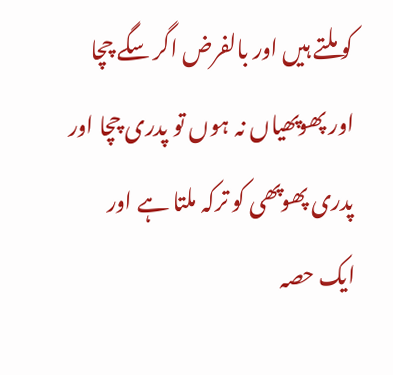کو ملتے ہیں اور بالفرض اگر سگے چچا اور پھوپھیاں نہ ہوں تو پدری چچا اور پدری پھوپھی کو ترکہ ملتا ہے اور ایک حصہ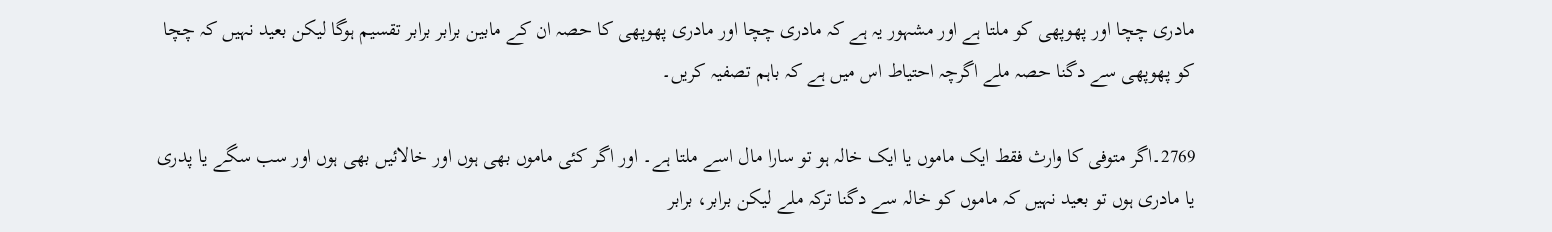مادری چچا اور پھوپھی کو ملتا ہے اور مشہور یہ ہے کہ مادری چچا اور مادری پھوپھی کا حصہ ان کے مابین برابر برابر تقسیم ہوگا لیکن بعید نہیں کہ چچا کو پھوپھی سے دگنا حصہ ملے اگرچہ احتیاط اس میں ہے کہ باہم تصفیہ کریں۔

2769۔اگر متوفی کا وارث فقط ایک ماموں یا ایک خالہ ہو تو سارا مال اسے ملتا ہے۔ اور اگر کئی ماموں بھی ہوں اور خالائیں بھی ہوں اور سب سگے یا پدری یا مادری ہوں تو بعید نہیں کہ ماموں کو خالہ سے دگنا ترکہ ملے لیکن برابر، برابر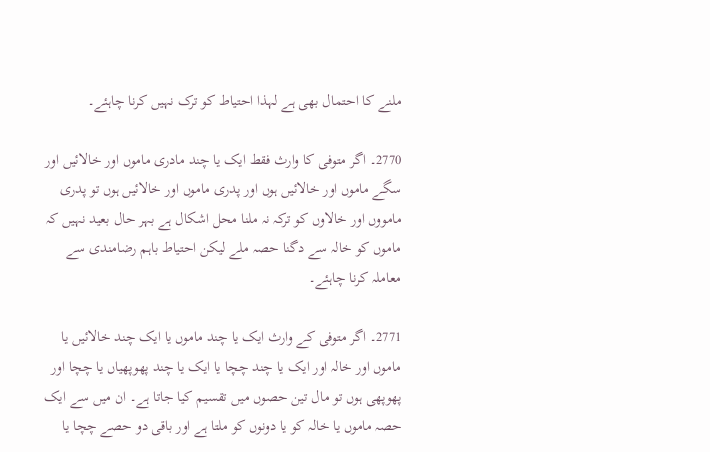ملنے کا احتمال بھی ہے لہذا احتیاط کو ترک نہیں کرنا چاہئے۔

2770۔ اگر متوفی کا وارث فقط ایک یا چند مادری ماموں اور خالائیں اور سگے ماموں اور خالائیں ہوں اور پدری ماموں اور خالائیں ہوں تو پدری مامووں اور خالاوں کو ترکہ نہ ملنا محل اشکال ہے بہر حال بعید نہیں کہ ماموں کو خالہ سے دگنا حصہ ملے لیکن احتیاط باہم رضامندی سے معاملہ کرنا چاہئے۔

2771۔ اگر متوفی کے وارث ایک یا چند ماموں یا ایک چند خالائیں یا ماموں اور خالہ اور ایک یا چند چچا یا ایک یا چند پھوپھیاں یا چچا اور پھوپھی ہوں تو مال تین حصوں میں تقسیم کیا جاتا ہے۔ ان میں سے ایک حصہ ماموں یا خالہ کو یا دونوں کو ملتا ہے اور باقی دو حصے چچا یا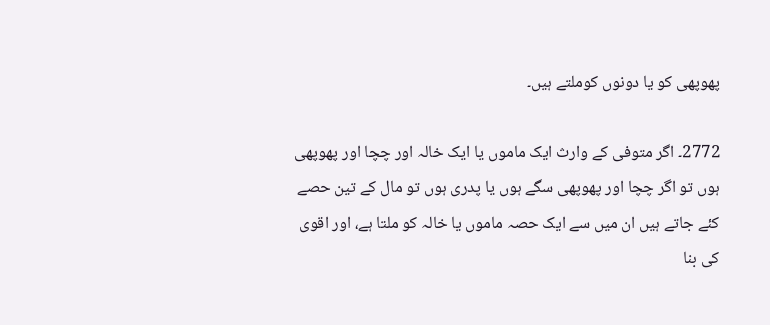پھوپھی کو یا دونوں کوملتے ہیں۔

2772۔ اگر متوفی کے وارث ایک ماموں یا ایک خالہ اور چچا اور پھوپھی ہوں تو اگر چچا اور پھوپھی سگے ہوں یا پدری ہوں تو مال کے تین حصے کئے جاتے ہیں ان میں سے ایک حصہ ماموں یا خالہ کو ملتا ہے، اور اقوی کی بنا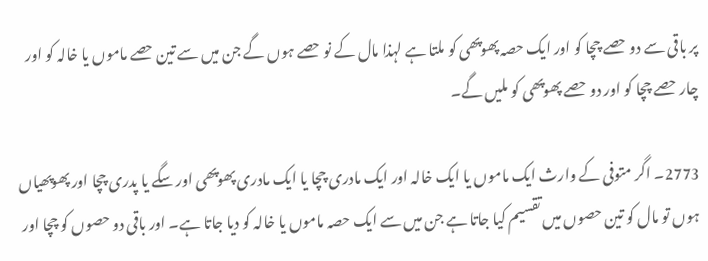پر باقی سے دو حصے چچا کو اور ایک حصہ پھوپھی کو ملتا ہے لہذا مال کے نو حصے ہوں گے جن میں سے تین حصے ماموں یا خالہ کو اور چار حصے چچا کو اور دو حصے پھوپھی کو ملیں گے۔

2773۔ اگر متوفی کے وارث ایک ماموں یا ایک خالہ اور ایک مادری چچا یا ایک مادری پھوپھی اور سگے یا پدری چچا اور پھوپھیاں ہوں تو مال کو تین حصوں میں تقسیم کیا جاتا ہے جن میں سے ایک حصہ ماموں یا خالہ کو دیا جاتا ہے۔ اور باقی دو حصوں کو چچا اور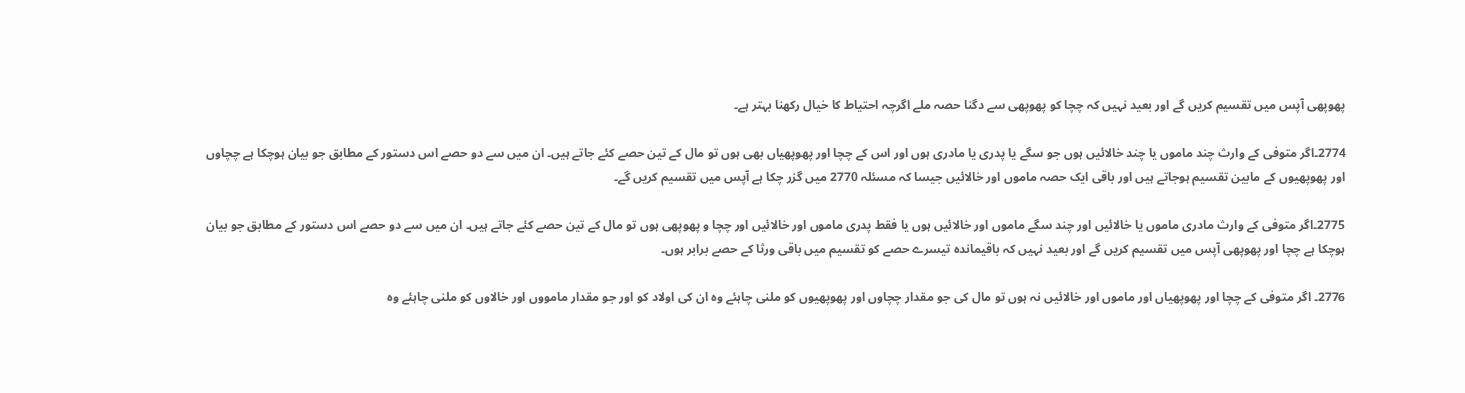پھوپھی آپس میں تقسیم کریں گے اور بعید نہیں کہ چچا کو پھوپھی سے دگنا حصہ ملے اگرچہ احتیاط کا خیال رکھنا بہتر ہے۔

2774۔اگر متوفی کے وارث چند ماموں یا چند خالائیں ہوں جو سگے یا پدری یا مادری ہوں اور اس کے چچا اور پھوپھیاں بھی ہوں تو مال کے تین حصے کئے جاتے ہیں۔ ان میں سے دو حصے اس دستور کے مطابق جو بیان ہوچکا ہے چچاوں اور پھوپھیوں کے مابین تقسیم ہوجاتے ہیں اور باقی ایک حصہ ماموں اور خالائیں جیسا کہ مسئلہ 2770 میں گزر چکا ہے آپس میں تقسیم کریں گے۔

2775۔اگر متوفی کے وارث مادری ماموں یا خالائیں اور چند سگے ماموں اور خالائیں ہوں یا فقط پدری ماموں اور خالائیں اور چچا و پھوپھی ہوں تو مال کے تین حصے کئے جاتے ہیں۔ ان میں سے دو حصے اس دستور کے مطابق جو بیان ہوچکا ہے چچا اور پھوپھی آپس میں تقسیم کریں گے اور بعید نہیں کہ باقیماندہ تیسرے حصے کو تقسیم میں باقی ورثا کے حصے برابر ہوں۔

2776۔ اگر متوفی کے چچا اور پھوپھیاں اور ماموں اور خالائیں نہ ہوں تو مال کی جو مقدار چچاوں اور پھوپھیوں کو ملنی چاہئے وہ ان کی اولاد کو اور جو مقدار مامووں اور خالاوں کو ملنی چاہئے وہ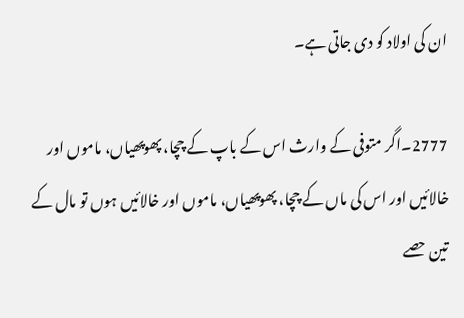ان کی اولاد کو دی جاتی ہے۔

2777۔اگر متوفی کے وارث اس کے باپ کے چچا، پھوپھیاں، ماموں اور خالائیں اور اس کی ماں کے چچا، پھوپھیاں، ماموں اور خالائیں ہوں تو مال کے تین حصے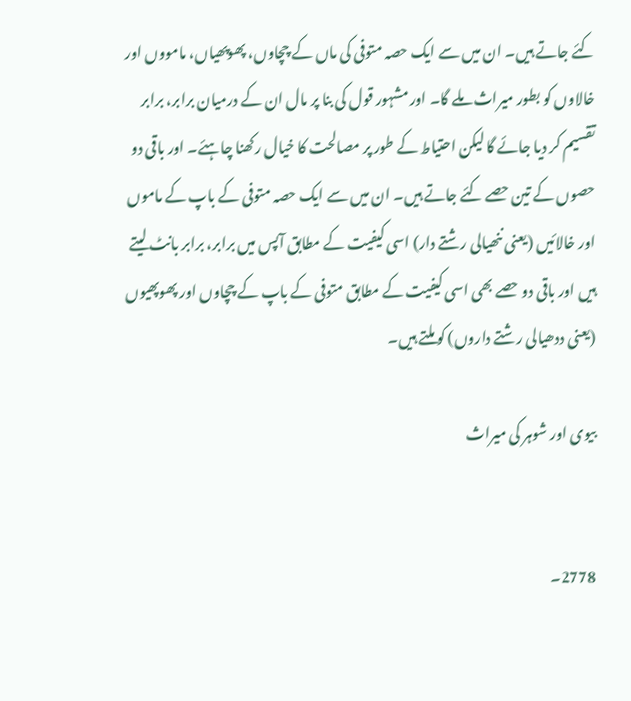کئے جاتے ہیں۔ ان میں سے ایک حصہ متوفی کی ماں کے چچاوں، پھوپھیاں، مامووں اور خالاوں کو بطور میراث ملے گا۔ اور مشہور قول کی بنا پر مال ان کے درمیان برابر، برابر تقسیم کر دیا جائے گا لیکن احتیاط کے طور پر مصالحت کا خیال رکھنا چاہئے۔ اور باقی دو حصوں کے تین حصے کئے جاتے ہیں۔ ان میں سے ایک حصہ متوفی کے باپ کے ماموں اور خالائیں (یعنی ننھیالی رشتے دار) اسی کیفیت کے مطابق آپس میں برابر، برابر بانٹ لیتے ہیں اور باقی دو حصے بھی اسی کیفیت کے مطابق متوفی کے باپ کے چچاوں اور پھوپھیوں (یعنی ددھیالی رشتے داروں) کو ملتے ہیں۔

بیوی اور شوہر کی میراث


2778۔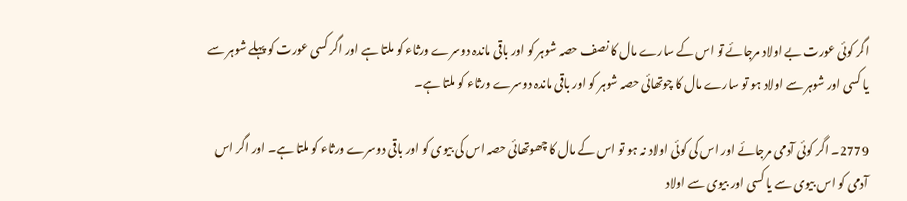اگر کوئی عورت بے اولاد مرجائے تو اس کے سارے مال کا نصف حصہ شوہر کو اور باقی ماندہ دوسرے ورثاء کو ملتا ہے اور اگر کسی عورت کو پہلے شوہر سے یا کسی اور شوہر سے اولاد ہو تو سارے مال کا چوتھائی حصہ شوہر کو اور باقی ماندہ دوسرے ورثاء کو ملتا ہے۔

2779۔ اگر کوئی آدمی مرجائے اور اس کی کوئی اولاد نہ ہو تو اس کے مال کا چھوتھائی حصہ اس کی بیوی کو اور باقی دوسرے ورثاء کو ملتا ہے۔ اور اگر اس آدمی کو اس بیوی سے یا کسی اور بیوی سے اولاد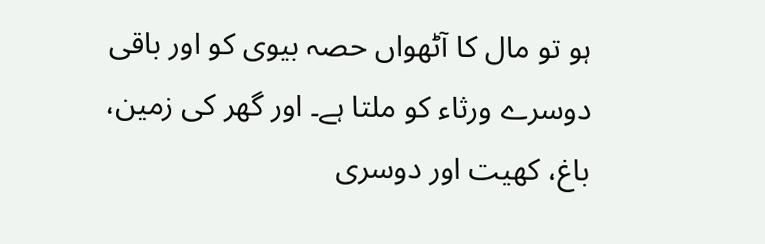ہو تو مال کا آٹھواں حصہ بیوی کو اور باقی دوسرے ورثاء کو ملتا ہے۔ اور گھر کی زمین، باغ، کھیت اور دوسری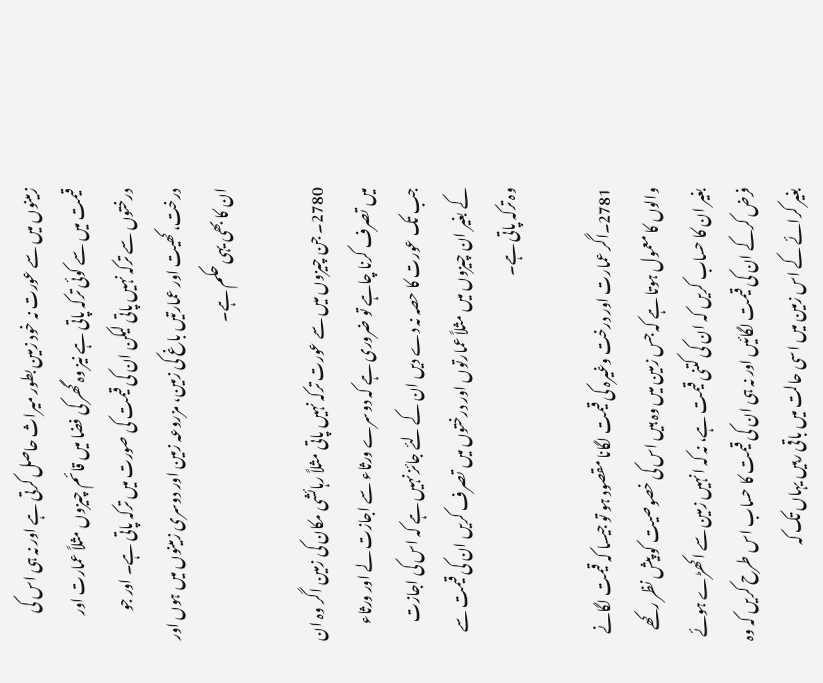زمینوں میں سے عورت نہ خود زمین بطور میراث حاصل کرتی ہے اور نہ ہی اس کی قیمت میں سے کوئی ترکہ پاتی ہے نیز وہ گھر کی فضا میں قائم چیزوں مثلاً عمارت اور درختوں سے ترکہ نہیں پاتی لیکن ان کی قیمت کی صورت میں ترکہ پاتی ہے۔ اور جو درخت، کھیت اور عمارتیں باغ کی زمین، مزروعہ زمین اور دوسری زمینوں میں ہوں اور ان کا بھی یہی حکم ہے۔

2780۔ جن چیزوں میں سے عورت ترکہ نہیں پاتی مثلاً رہائشی مکان کی زمین اگر وہ ان میں تصرف کرنا چاہے تو ضروری ہے کہ دوسرے ورثاء سے اجازت لے اور ورثاء جب تک عورت کا حصہ نہ دے دیں ان کے لئے جائز نہیں ہے کہ اس کی اجازت کے بغیر ان چیزوں میں مثلاً عمارتوں اور درختوں میں تصرف کریں ان کی قیمت سے وہ ترکہ پاتی ہے۔

2781۔اگر عمارت اور درخت وغیرہ کی قیمت لگانا مقصود ہو تو جیسا کہ قیمت لگانے والوں کا معمول ہوتا ہے کہ جس زمین میں وہ ہیں اس کی خصوصیت کو پیش نظر رکھے بغیر ان کا حساب کریں کہ ان کی کتنی قیمت ہے، نہ کہ انہیں زمین سے اکھڑے ہوئے فرض کرکے ان کی قیمت لگائیں اور نہ ہی ان کی قیمت کا حساب اس طرح کریں کہ وہ بغیر کرائے کے اس زمین میں اسی حالت میں باقی رہیں یہاں تک کہ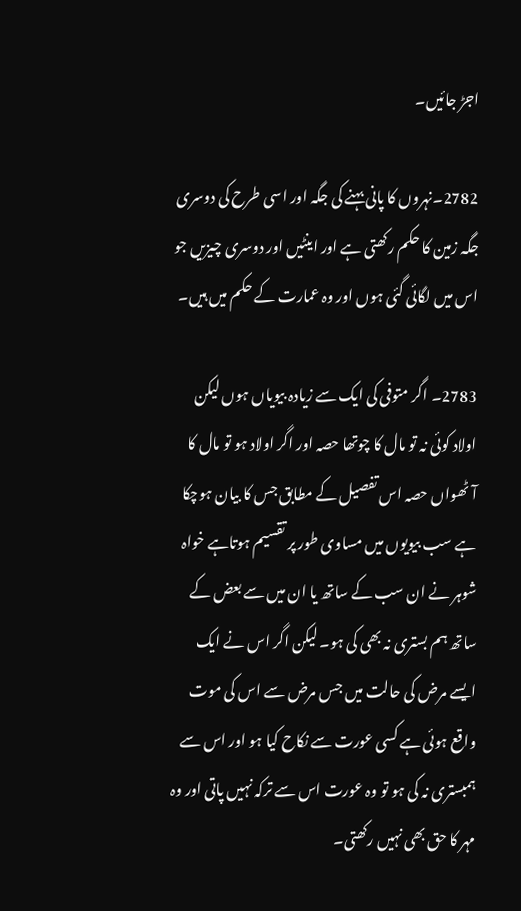اجڑ جائیں۔

2782۔نہروں کا پانی بہنے کی جگہ اور اسی طرح کی دوسری جگہ زمین کا حکم رکھتی ہے اور اینٹیں اور دوسری چیزیں جو اس میں لگائی گئی ہوں اور وہ عمارت کے حکم میں ہیں۔

2783۔ اگر متوفی کی ایک سے زیادہ بیویاں ہوں لیکن اولاد کوئی نہ تو مال کا چوتھا حصہ اور اگر اولاد ہو تو مال کا آٹھواں حصہ اس تفصیل کے مطابق جس کا بیان ہوچکا ہے سب بیویوں میں مساوی طور پر تقسیم ہوتاہے خواہ شوہر نے ان سب کے ساتھ یا ان میں سے بعض کے ساتھ ہم بستری نہ بھی کی ہو۔ لیکن اگر اس نے ایک ایسے مرض کی حالت میں جس مرض سے اس کی موت واقع ہوئی ہے کسی عورت سے نکاح کیا ہو اور اس سے ہمبستری نہ کی ہو تو وہ عورت اس سے ترکہ نہیں پاتی اور وہ مہر کا حق بھی نہیں رکھتی۔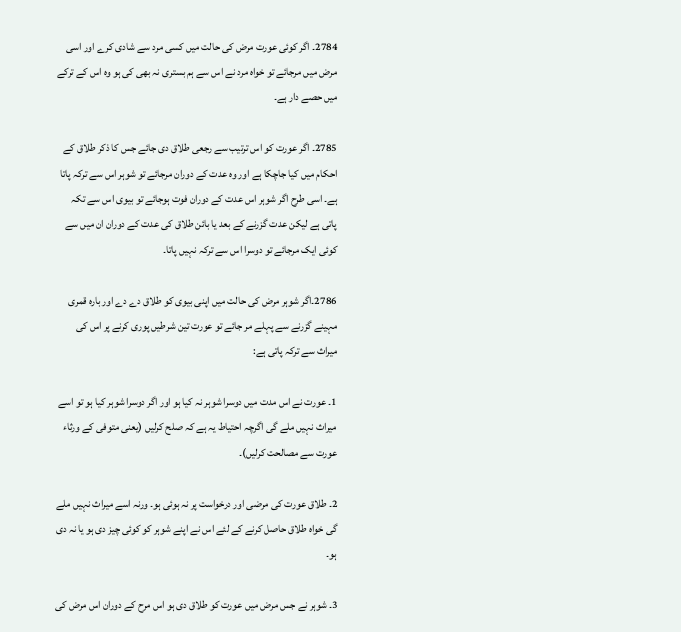2784۔ اگر کوئی عورت مرض کی حالت میں کسی مرد سے شادی کرے اور اسی مرض میں مرجائے تو خواہ مرد نے اس سے ہم بستری نہ بھی کی ہو وہ اس کے ترکے میں حصے دار ہے۔

2785۔ اگر عورت کو اس ترتیب سے رجعی طلاق دی جائے جس کا ذکر طلاق کے احکام میں کیا جاچکا ہے اور وہ عدت کے دوران مرجائے تو شوہر اس سے ترکہ پاتا ہے۔ اسی طرح اگر شوہر اس عدت کے دوران فوت ہوجائے تو بیوی اس سے تکہ پاتی ہے لیکن عدت گزرنے کے بعد یا بائن طلاق کی عدت کے دوران ان میں سے کوئی ایک مرجائے تو دوسرا اس سے ترکہ نہیں پاتا۔

2786۔اگر شوہر مرض کی حالت میں اپنی بیوی کو طلاق دے دے اور بارہ قمری مہینے گزرنے سے پہلے مر جائے تو عورت تین شرطیں پوری کرنے پر اس کی میراث سے ترکہ پاتی ہے:

1۔ عورت نے اس مدت میں دوسرا شوہر نہ کیا ہو اور اگر دوسرا شوہر کیا ہو تو اسے میراث نہیں ملے گی اگرچہ احتیاط یہ ہے کہ صلح کرلیں (یعنی متوفی کے ورثاء عورت سے مصالحت کرلیں)۔

2۔ طلاق عورت کی مرضی اور درخواست پر نہ ہوئی ہو۔ ورنہ اسے میراث نہیں ملے گی خواہ طلاق حاصل کرنے کے لئے اس نے اپنے شوہر کو کوئی چیز دی ہو یا نہ دی ہو۔

3۔ شوہر نے جس مرض میں عورت کو طلاق دی ہو اس مرح کے دوران اس مرض کی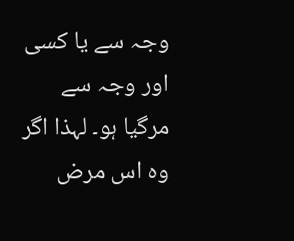وجہ سے یا کسی اور وجہ سے مرگیا ہو۔ لہذا اگر وہ اس مرض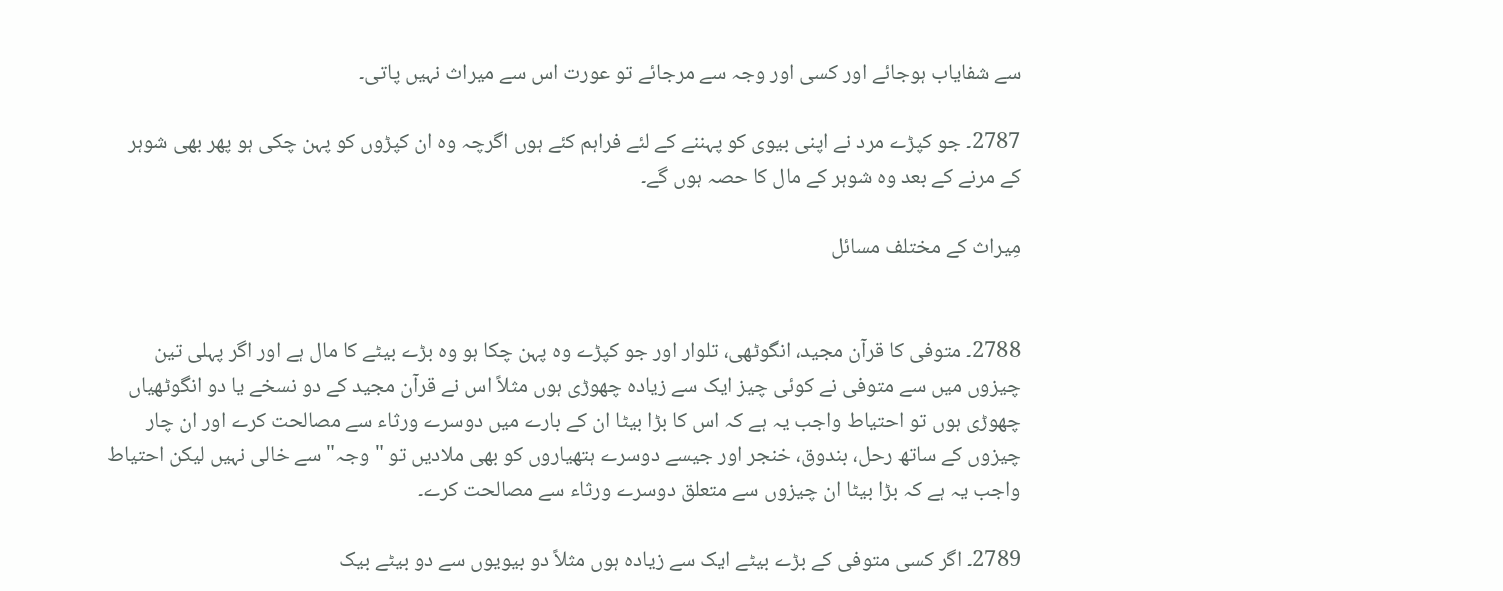سے شفایاب ہوجائے اور کسی اور وجہ سے مرجائے تو عورت اس سے میراث نہیں پاتی۔

2787۔ جو کپڑے مرد نے اپنی بیوی کو پہننے کے لئے فراہم کئے ہوں اگرچہ وہ ان کپڑوں کو پہن چکی ہو پھر بھی شوہر کے مرنے کے بعد وہ شوہر کے مال کا حصہ ہوں گے۔

مِیراث کے مختلف مسائل


2788۔ متوفی کا قرآن مجید، انگوٹھی، تلوار اور جو کپڑے وہ پہن چکا ہو وہ بڑے بیٹے کا مال ہے اور اگر پہلی تین چیزوں میں سے متوفی نے کوئی چیز ایک سے زیادہ چھوڑی ہوں مثلاً اس نے قرآن مجید کے دو نسخے یا دو انگوٹھیاں چھوڑی ہوں تو احتیاط واجب یہ ہے کہ اس کا بڑا بیٹا ان کے بارے میں دوسرے ورثاء سے مصالحت کرے اور ان چار چیزوں کے ساتھ رحل، بندوق، خنجر اور جیسے دوسرے ہتھیاروں کو بھی ملادیں تو "وجہ" سے خالی نہیں لیکن احتیاط واجب یہ ہے کہ بڑا بیٹا ان چیزوں سے متعلق دوسرے ورثاء سے مصالحت کرے۔

2789۔ اگر کسی متوفی کے بڑے بیٹے ایک سے زیادہ ہوں مثلاً دو بیویوں سے دو بیٹے بیک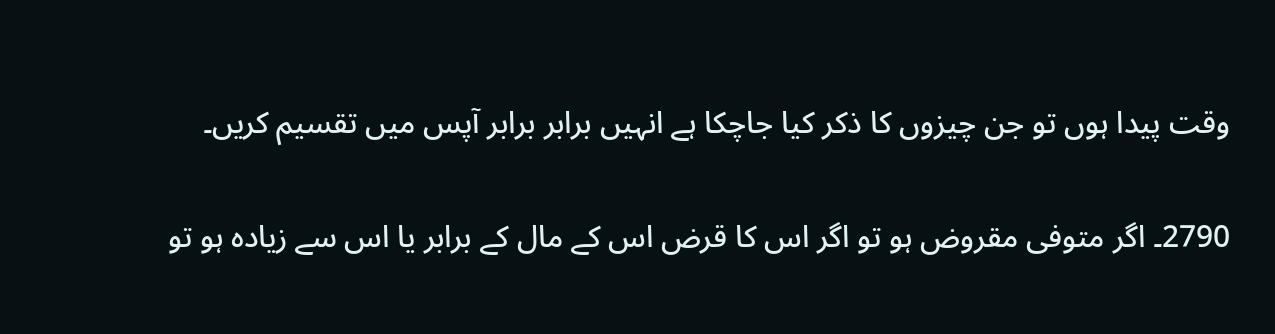وقت پیدا ہوں تو جن چیزوں کا ذکر کیا جاچکا ہے انہیں برابر برابر آپس میں تقسیم کریں۔

2790۔ اگر متوفی مقروض ہو تو اگر اس کا قرض اس کے مال کے برابر یا اس سے زیادہ ہو تو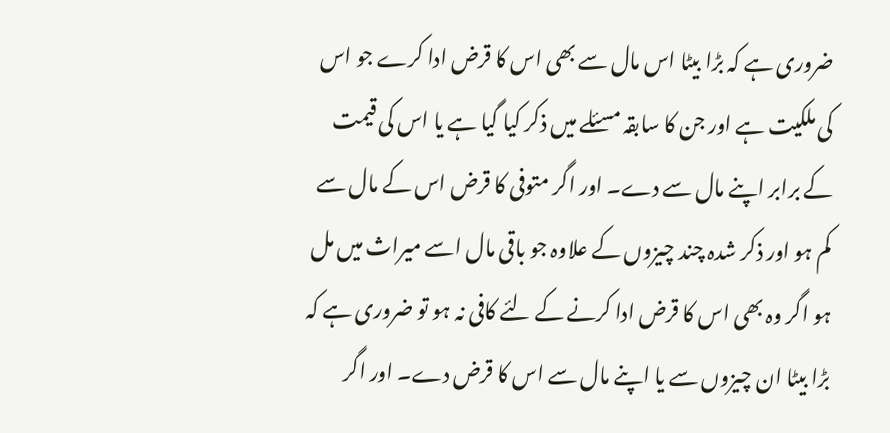ضروری ہے کہ بڑا بیٹا اس مال سے بھی اس کا قرض ادا کرے جو اس کی ملکیت ہے اور جن کا سابقہ مسئلے میں ذکر کیا گیا ہے یا اس کی قیمت کے برابر اپنے مال سے دے۔ اور اگر متوفی کا قرض اس کے مال سے کم ہو اور ذکر شدہ چند چیزوں کے علاوہ جو باقی مال اسے میراث میں مل ہو اگر وہ بھی اس کا قرض ادا کرنے کے لئے کافی نہ ہو تو ضروری ہے کہ بڑا بیٹا ان چیزوں سے یا اپنے مال سے اس کا قرض دے۔ اور اگر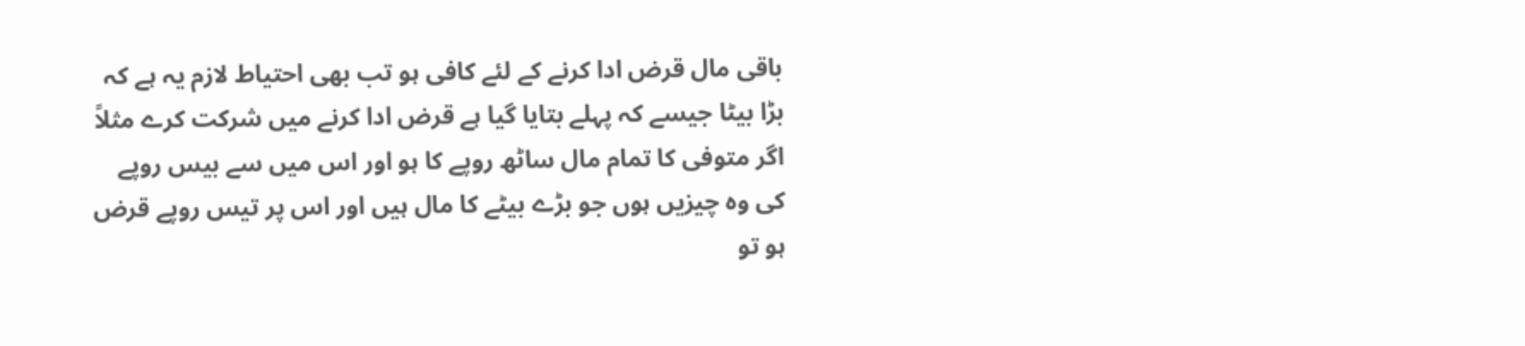باقی مال قرض ادا کرنے کے لئے کافی ہو تب بھی احتیاط لازم یہ ہے کہ بڑا بیٹا جیسے کہ پہلے بتایا گیا ہے قرض ادا کرنے میں شرکت کرے مثلاً اگر متوفی کا تمام مال ساٹھ روپے کا ہو اور اس میں سے بیس روپے کی وہ چیزیں ہوں جو بڑے بیٹے کا مال ہیں اور اس پر تیس روپے قرض ہو تو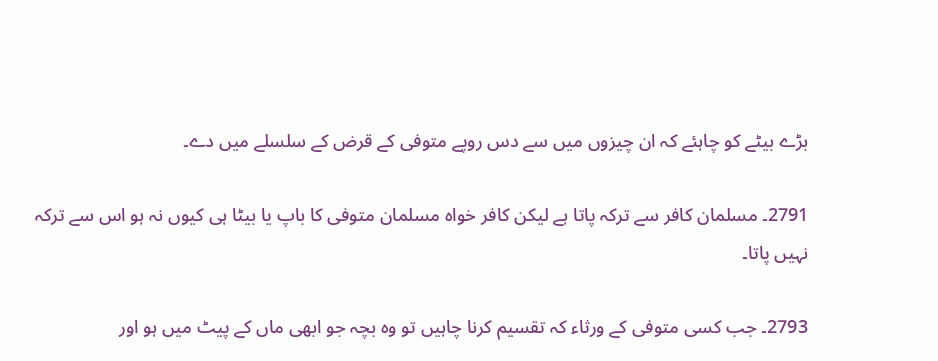بڑے بیٹے کو چاہئے کہ ان چیزوں میں سے دس روپے متوفی کے قرض کے سلسلے میں دے۔

2791۔ مسلمان کافر سے ترکہ پاتا ہے لیکن کافر خواہ مسلمان متوفی کا باپ یا بیٹا ہی کیوں نہ ہو اس سے ترکہ نہیں پاتا۔

2793۔ جب کسی متوفی کے ورثاء کہ تقسیم کرنا چاہیں تو وہ بچہ جو ابھی ماں کے پیٹ میں ہو اور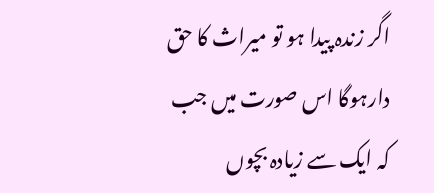اگر زندہ پیدا ہو تو میراث کا حق دارہوگا اس صورت میں جب کہ ایک سے زیادہ بچوں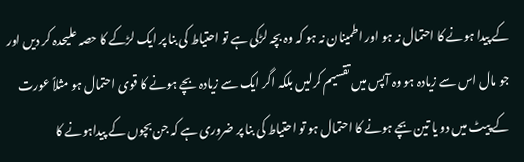کے پیدا ہونے کا احتمال نہ ہو اور اطمینان نہ ہو کہ وہ بچہ لڑکی ہے تو احتیاط کی بنا پر ایک لڑکے کا حصہ علیحدہ کر دیں اور جو مال اس سے زیادہ ہو وہ آپس میں تقسیم کرلیں بلکہ اگر ایک سے زیادہ بچے ہونے کا قوی احتمال ہو مثلاً عورت کے پیٹ میں دو یا تین بچے ہونے کا احتمال ہو تو احتیاط کی بنا پر ضروری ہے کہ جن بچوں کے پیداہونے کا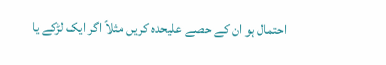احتمال ہو ان کے حصے علیحدہ کریں مثلاً اگر ایک لڑکے یا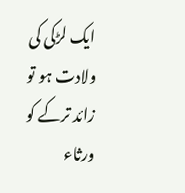ایک لڑکی کی ولادت ہو تو زائد ترکے کو ورثاء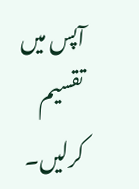آپس میں تقسیم کرلیں۔